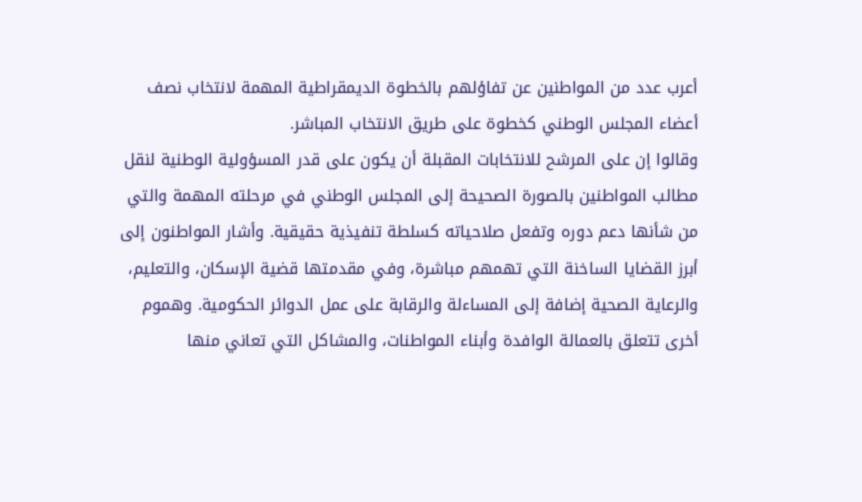أعرب عدد من المواطنين عن تفاؤلهم بالخطوة الديمقراطية المهمة لانتخاب نصف أعضاء المجلس الوطني كخطوة على طريق الانتخاب المباشر.
وقالوا إن على المرشح للانتخابات المقبلة أن يكون على قدر المسؤولية الوطنية لنقل مطالب المواطنين بالصورة الصحيحة إلى المجلس الوطني في مرحلته المهمة والتي من شأنها دعم دوره وتفعل صلاحياته كسلطة تنفيذية حقيقية. وأشار المواطنون إلى أبرز القضايا الساخنة التي تهمهم مباشرة، وفي مقدمتها قضية الإسكان، والتعليم، والرعاية الصحية إضافة إلى المساءلة والرقابة على عمل الدوائر الحكومية. وهموم أخرى تتعلق بالعمالة الوافدة وأبناء المواطنات، والمشاكل التي تعاني منها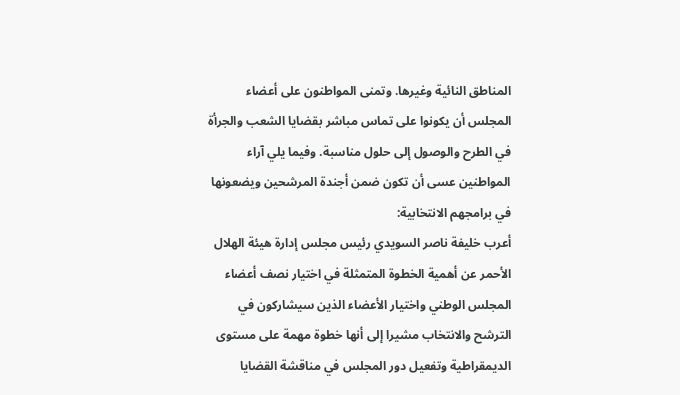المناطق النائية وغيرها. وتمنى المواطنون على أعضاء المجلس أن يكونوا على تماس مباشر بقضايا الشعب والجرأة في الطرح والوصول إلى حلول مناسبة. وفيما يلي آراء المواطنين عسى أن تكون ضمن أجندة المرشحين ويضعونها في برامجهم الانتخابية:
أعرب خليفة ناصر السويدي رئيس مجلس إدارة هيئة الهلال الأحمر عن أهمية الخطوة المتمثلة في اختيار نصف أعضاء المجلس الوطني واختيار الأعضاء الذين سيشاركون في الترشح والانتخاب مشيرا إلى أنها خطوة مهمة على مستوى الديمقراطية وتفعيل دور المجلس في مناقشة القضايا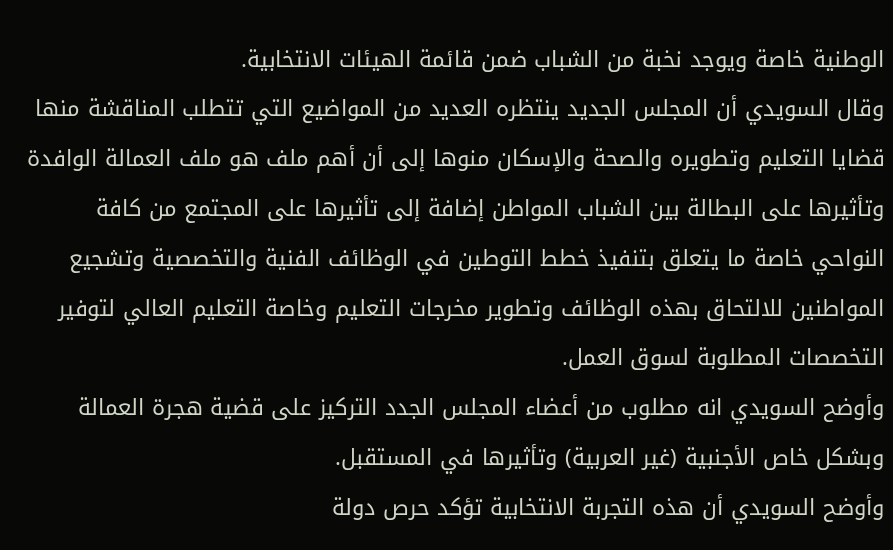الوطنية خاصة ويوجد نخبة من الشباب ضمن قائمة الهيئات الانتخابية.
وقال السويدي أن المجلس الجديد ينتظره العديد من المواضيع التي تتطلب المناقشة منها قضايا التعليم وتطويره والصحة والإسكان منوها إلى أن أهم ملف هو ملف العمالة الوافدة وتأثيرها على البطالة بين الشباب المواطن إضافة إلى تأثيرها على المجتمع من كافة النواحي خاصة ما يتعلق بتنفيذ خطط التوطين في الوظائف الفنية والتخصصية وتشجيع المواطنين للالتحاق بهذه الوظائف وتطوير مخرجات التعليم وخاصة التعليم العالي لتوفير التخصصات المطلوبة لسوق العمل.
وأوضح السويدي انه مطلوب من أعضاء المجلس الجدد التركيز على قضية هجرة العمالة وبشكل خاص الأجنبية (غير العربية) وتأثيرها في المستقبل.
وأوضح السويدي أن هذه التجربة الانتخابية تؤكد حرص دولة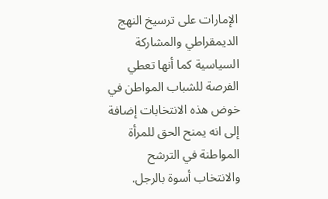الإمارات على ترسيخ النهج الديمقراطي والمشاركة السياسية كما أنها تعطي الفرصة للشباب المواطن في خوض هذه الانتخابات إضافة إلى انه يمنح الحق للمرأة المواطنة في الترشح والانتخاب أسوة بالرجل.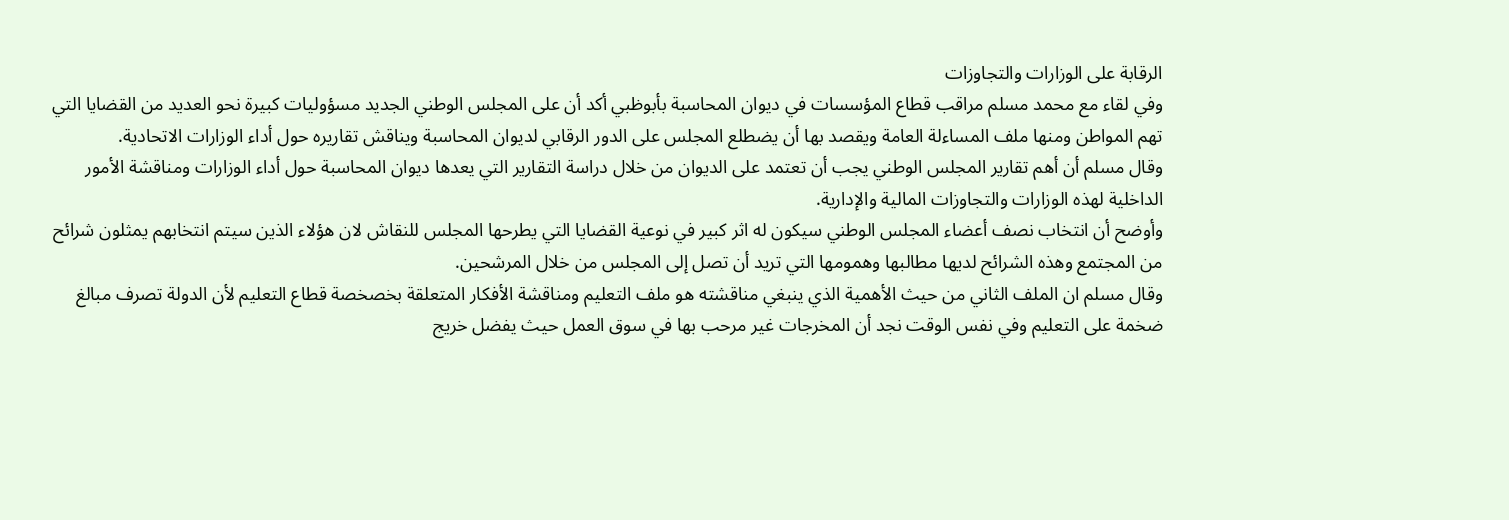الرقابة على الوزارات والتجاوزات
وفي لقاء مع محمد مسلم مراقب قطاع المؤسسات في ديوان المحاسبة بأبوظبي أكد أن على المجلس الوطني الجديد مسؤوليات كبيرة نحو العديد من القضايا التي تهم المواطن ومنها ملف المساءلة العامة ويقصد بها أن يضطلع المجلس على الدور الرقابي لديوان المحاسبة ويناقش تقاريره حول أداء الوزارات الاتحادية.
وقال مسلم أن أهم تقارير المجلس الوطني يجب أن تعتمد على الديوان من خلال دراسة التقارير التي يعدها ديوان المحاسبة حول أداء الوزارات ومناقشة الأمور الداخلية لهذه الوزارات والتجاوزات المالية والإدارية.
وأوضح أن انتخاب نصف أعضاء المجلس الوطني سيكون له اثر كبير في نوعية القضايا التي يطرحها المجلس للنقاش لان هؤلاء الذين سيتم انتخابهم يمثلون شرائح من المجتمع وهذه الشرائح لديها مطالبها وهمومها التي تريد أن تصل إلى المجلس من خلال المرشحين.
وقال مسلم ان الملف الثاني من حيث الأهمية الذي ينبغي مناقشته هو ملف التعليم ومناقشة الأفكار المتعلقة بخصخصة قطاع التعليم لأن الدولة تصرف مبالغ ضخمة على التعليم وفي نفس الوقت نجد أن المخرجات غير مرحب بها في سوق العمل حيث يفضل خريج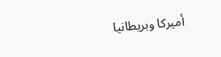أميركا وبريطانيا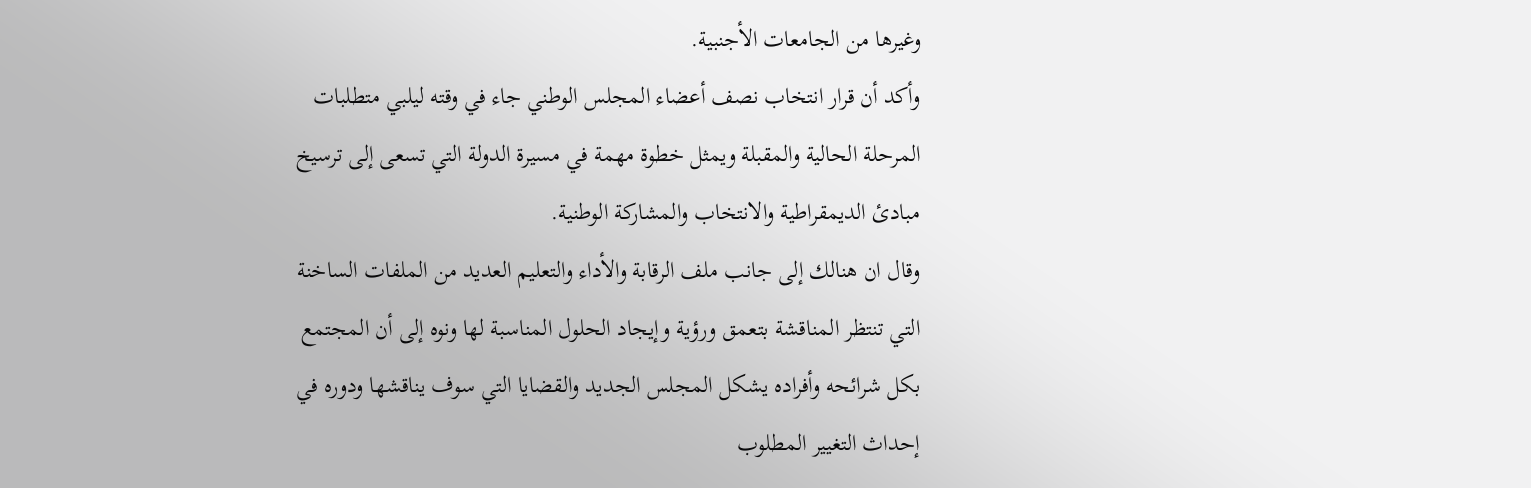وغيرها من الجامعات الأجنبية.
وأكد أن قرار انتخاب نصف أعضاء المجلس الوطني جاء في وقته ليلبي متطلبات المرحلة الحالية والمقبلة ويمثل خطوة مهمة في مسيرة الدولة التي تسعى إلى ترسيخ مبادئ الديمقراطية والانتخاب والمشاركة الوطنية.
وقال ان هنالك إلى جانب ملف الرقابة والأداء والتعليم العديد من الملفات الساخنة التي تنتظر المناقشة بتعمق ورؤية وإيجاد الحلول المناسبة لها ونوه إلى أن المجتمع بكل شرائحه وأفراده يشكل المجلس الجديد والقضايا التي سوف يناقشها ودوره في إحداث التغيير المطلوب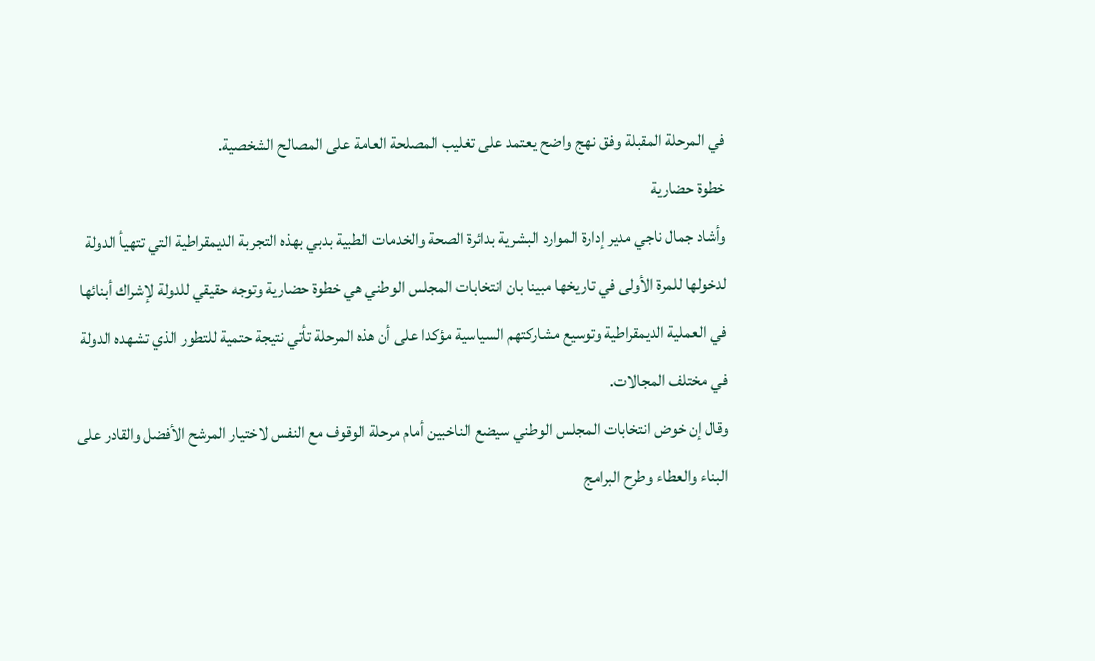في المرحلة المقبلة وفق نهج واضح يعتمد على تغليب المصلحة العامة على المصالح الشخصية.
خطوة حضارية
وأشاد جمال ناجي مدير إدارة الموارد البشرية بدائرة الصحة والخدمات الطبية بدبي بهذه التجربة الديمقراطية التي تتهيأ الدولة لدخولها للمرة الأولى في تاريخها مبينا بان انتخابات المجلس الوطني هي خطوة حضارية وتوجه حقيقي للدولة لإشراك أبنائها في العملية الديمقراطية وتوسيع مشاركتهم السياسية مؤكدا على أن هذه المرحلة تأتي نتيجة حتمية للتطور الذي تشهده الدولة في مختلف المجالات.
وقال إن خوض انتخابات المجلس الوطني سيضع الناخبين أمام مرحلة الوقوف مع النفس لاختيار المرشح الأفضل والقادر على البناء والعطاء وطرح البرامج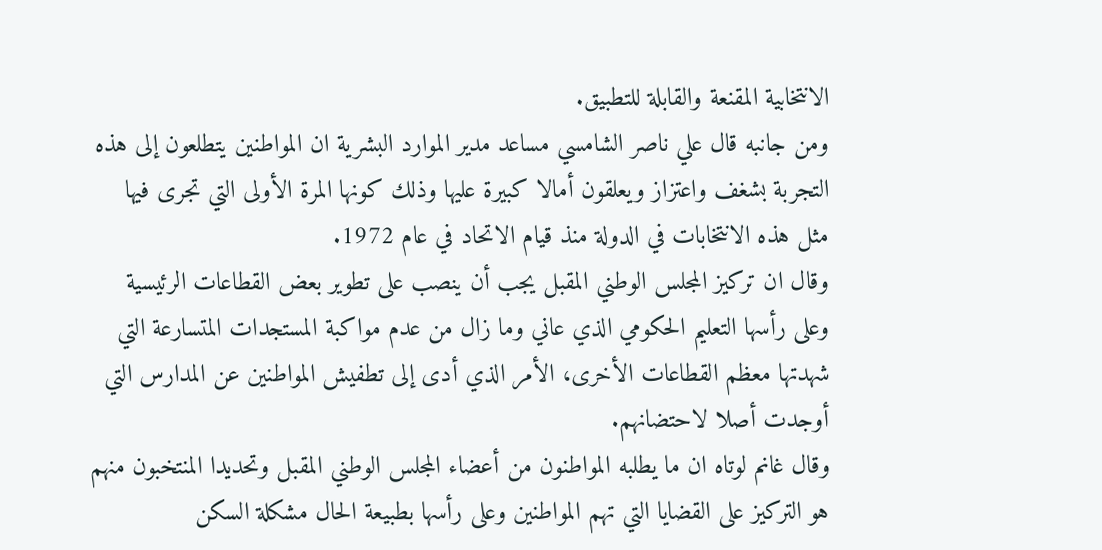الانتخابية المقنعة والقابلة للتطبيق.
ومن جانبه قال علي ناصر الشامسي مساعد مدير الموارد البشرية ان المواطنين يتطلعون إلى هذه التجربة بشغف واعتزاز ويعلقون أمالا كبيرة عليها وذلك كونها المرة الأولى التي تجرى فيها مثل هذه الانتخابات في الدولة منذ قيام الاتحاد في عام 1972.
وقال ان تركيز المجلس الوطني المقبل يجب أن ينصب على تطوير بعض القطاعات الرئيسية وعلى رأسها التعليم الحكومي الذي عاني وما زال من عدم مواكبة المستجدات المتسارعة التي شهدتها معظم القطاعات الأخرى، الأمر الذي أدى إلى تطفيش المواطنين عن المدارس التي أوجدت أصلا لاحتضانهم.
وقال غانم لوتاه ان ما يطلبه المواطنون من أعضاء المجلس الوطني المقبل وتحديدا المنتخبون منهم هو التركيز على القضايا التي تهم المواطنين وعلى رأسها بطبيعة الحال مشكلة السكن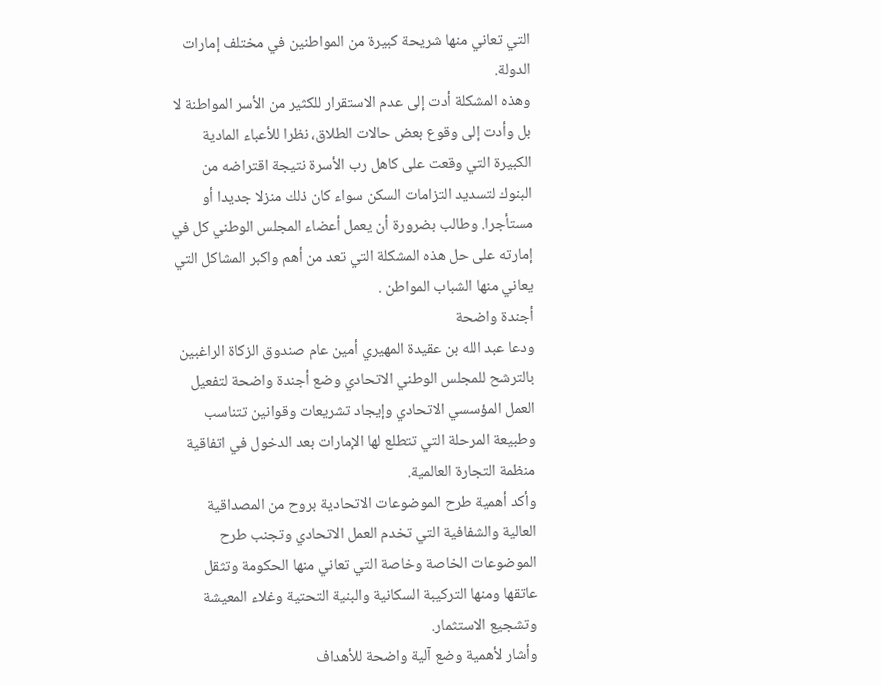التي تعاني منها شريحة كبيرة من المواطنين في مختلف إمارات الدولة.
وهذه المشكلة أدت إلى عدم الاستقرار للكثير من الأسر المواطنة لا بل وأدت إلى وقوع بعض حالات الطلاق، نظرا للأعباء المادية الكبيرة التي وقعت على كاهل رب الأسرة نتيجة اقتراضه من البنوك لتسديد التزامات السكن سواء كان ذلك منزلا جديدا أو مستأجرا. وطالب بضرورة أن يعمل أعضاء المجلس الوطني كل في إمارته على حل هذه المشكلة التي تعد من أهم واكبر المشاكل التي يعاني منها الشباب المواطن .
أجندة واضحة
ودعا عبد الله بن عقيدة المهيري أمين عام صندوق الزكاة الراغبين بالترشح للمجلس الوطني الاتحادي وضع أجندة واضحة لتفعيل العمل المؤسسي الاتحادي وإيجاد تشريعات وقوانين تتناسب وطبيعة المرحلة التي تتطلع لها الإمارات بعد الدخول في اتفاقية منظمة التجارة العالمية.
وأكد أهمية طرح الموضوعات الاتحادية بروح من المصداقية العالية والشفافية التي تخدم العمل الاتحادي وتجنب طرح الموضوعات الخاصة وخاصة التي تعاني منها الحكومة وتثقل عاتقها ومنها التركيبة السكانية والبنية التحتية وغلاء المعيشة وتشجيع الاستثمار.
وأشار لأهمية وضع آلية واضحة للأهداف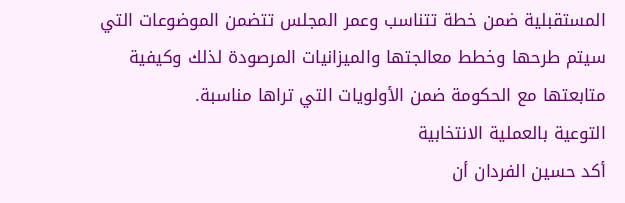المستقبلية ضمن خطة تتناسب وعمر المجلس تتضمن الموضوعات التي سيتم طرحها وخطط معالجتها والميزانيات المرصودة لذلك وكيفية متابعتها مع الحكومة ضمن الأولويات التي تراها مناسبة.
التوعية بالعملية الانتخابية
أكد حسين الفردان أن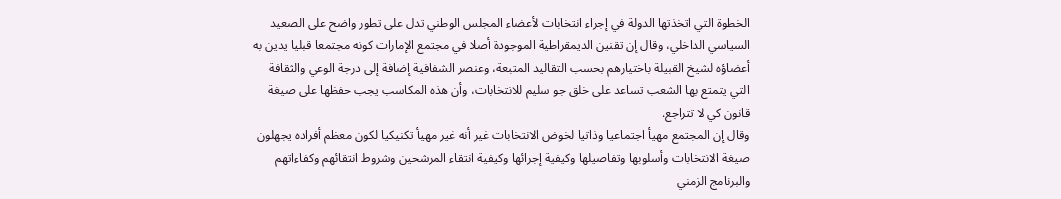الخطوة التي اتخذتها الدولة في إجراء انتخابات لأعضاء المجلس الوطني تدل على تطور واضح على الصعيد السياسي الداخلي، وقال إن تقنين الديمقراطية الموجودة أصلا في مجتمع الإمارات كونه مجتمعا قبليا يدين به أعضاؤه لشيخ القبيلة باختيارهم بحسب التقاليد المتبعة، وعنصر الشفافية إضافة إلى درجة الوعي والثقافة التي يتمتع بها الشعب تساعد على خلق جو سليم للانتخابات، وأن هذه المكاسب يجب حفظها على صيغة قانون كي لا تتراجع.
وقال إن المجتمع مهيأ اجتماعيا وذاتيا لخوض الانتخابات غير أنه غير مهيأ تكنيكيا لكون معظم أفراده يجهلون صيغة الانتخابات وأسلوبها وتفاصيلها وكيفية إجرائها وكيفية انتقاء المرشحين وشروط انتقائهم وكفاءاتهم والبرنامج الزمني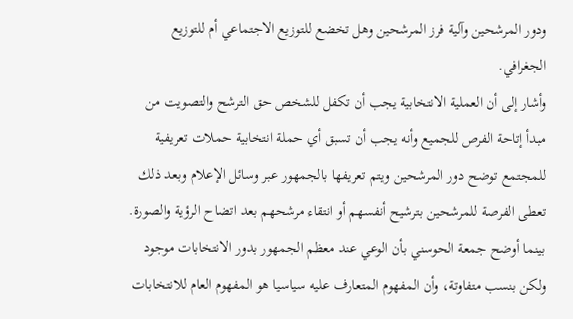ودور المرشحين وآلية فرز المرشحين وهل تخضع للتوزيع الاجتماعي أم للتوزيع الجغرافي.
وأشار إلى أن العملية الانتخابية يجب أن تكفل للشخص حق الترشح والتصويت من مبدأ إتاحة الفرص للجميع وأنه يجب أن تسبق أي حملة انتخابية حملات تعريفية للمجتمع توضح دور المرشحين ويتم تعريفها بالجمهور عبر وسائل الإعلام وبعد ذلك تعطى الفرصة للمرشحين بترشيح أنفسهم أو انتقاء مرشحهم بعد اتضاح الرؤية والصورة.
بينما أوضح جمعة الحوسني بأن الوعي عند معظم الجمهور بدور الانتخابات موجود ولكن بنسب متفاوتة، وأن المفهوم المتعارف عليه سياسيا هو المفهوم العام للانتخابات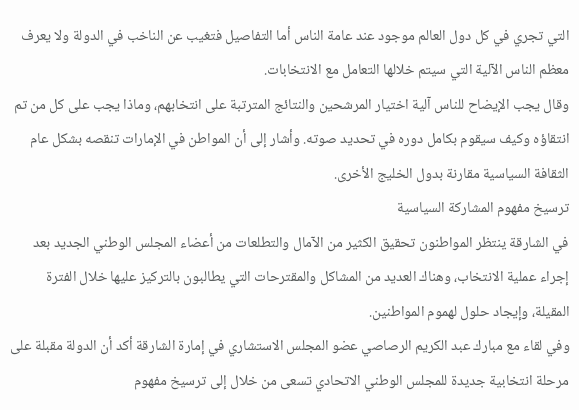التي تجري في كل دول العالم موجود عند عامة الناس أما التفاصيل فتغيب عن الناخب في الدولة ولا يعرف معظم الناس الآلية التي سيتم خلالها التعامل مع الانتخابات.
وقال يجب الإيضاح للناس آلية اختيار المرشحين والنتائج المترتبة على انتخابهم، وماذا يجب على كل من تم انتقاؤه وكيف سيقوم بكامل دوره في تحديد صوته. وأشار إلى أن المواطن في الإمارات تنقصه بشكل عام الثقافة السياسية مقارنة بدول الخليج الأخرى.
ترسيخ مفهوم المشاركة السياسية
في الشارقة ينتظر المواطنون تحقيق الكثير من الآمال والتطلعات من أعضاء المجلس الوطني الجديد بعد إجراء عملية الانتخاب، وهناك العديد من المشاكل والمقترحات التي يطالبون بالتركيز عليها خلال الفترة المقيلة، وإيجاد حلول لهموم المواطنين.
وفي لقاء مع مبارك عبد الكريم الرصاصي عضو المجلس الاستشاري في إمارة الشارقة أكد أن الدولة مقبلة على مرحلة انتخابية جديدة للمجلس الوطني الاتحادي تسعى من خلال إلى ترسيخ مفهوم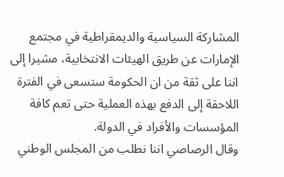المشاركة السياسية والديمقراطية في مجتمع الإمارات عن طريق الهيئات الانتخابية، مشيرا إلى اننا على ثقة من ان الحكومة ستسعى في الفترة اللاحقة إلى الدفع بهذه العملية حتى تعم كافة المؤسسات والأفراد في الدولة.
وقال الرصاصي اننا نطلب من المجلس الوطني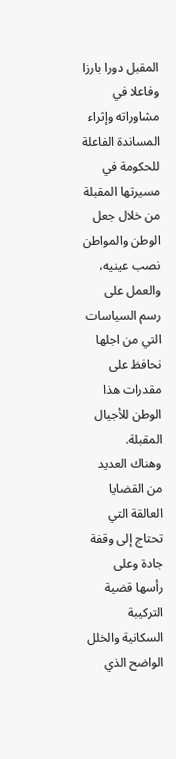المقبل دورا بارزا وفاعلا في مشاوراته وإثراء المساندة الفاعلة للحكومة في مسيرتها المقبلة من خلال جعل الوطن والمواطن نصب عينيه، والعمل على رسم السياسات التي من اجلها نحافظ على مقدرات هذا الوطن للأجيال المقبلة.
وهناك العديد من القضايا العالقة التي تحتاج إلى وقفة جادة وعلى رأسها قضية التركيبة السكانية والخلل الواضح الذي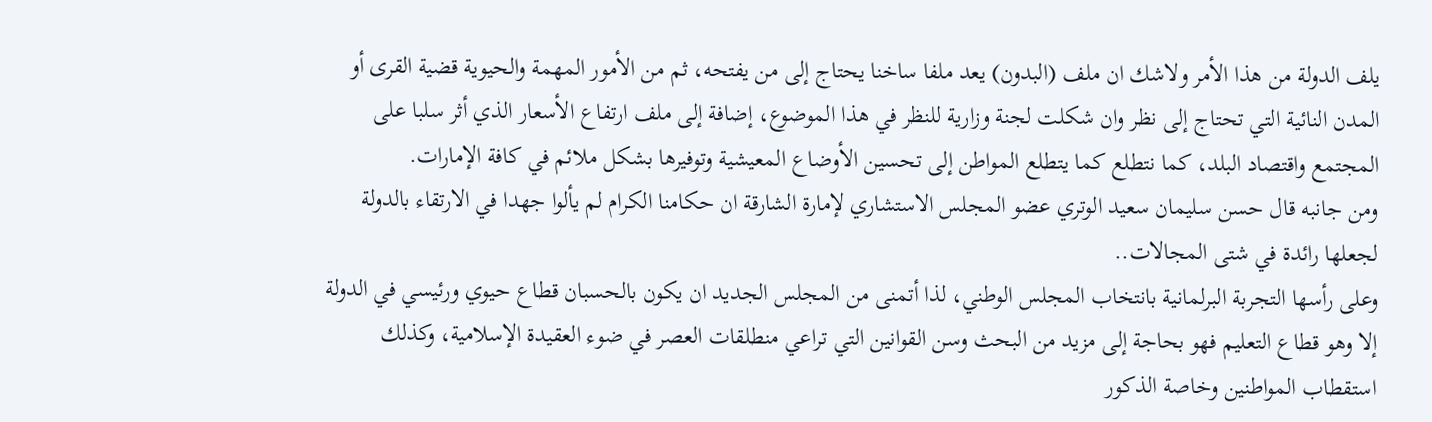يلف الدولة من هذا الأمر ولاشك ان ملف (البدون) يعد ملفا ساخنا يحتاج إلى من يفتحه، ثم من الأمور المهمة والحيوية قضية القرى أو المدن النائية التي تحتاج إلى نظر وان شكلت لجنة وزارية للنظر في هذا الموضوع، إضافة إلى ملف ارتفاع الأسعار الذي أثر سلبا على المجتمع واقتصاد البلد، كما نتطلع كما يتطلع المواطن إلى تحسين الأوضاع المعيشية وتوفيرها بشكل ملائم في كافة الإمارات.
ومن جانبه قال حسن سليمان سعيد الوتري عضو المجلس الاستشاري لإمارة الشارقة ان حكامنا الكرام لم يألوا جهدا في الارتقاء بالدولة لجعلها رائدة في شتى المجالات..
وعلى رأسها التجربة البرلمانية بانتخاب المجلس الوطني، لذا أتمنى من المجلس الجديد ان يكون بالحسبان قطاع حيوي ورئيسي في الدولة إلا وهو قطاع التعليم فهو بحاجة إلى مزيد من البحث وسن القوانين التي تراعي منطلقات العصر في ضوء العقيدة الإسلامية، وكذلك استقطاب المواطنين وخاصة الذكور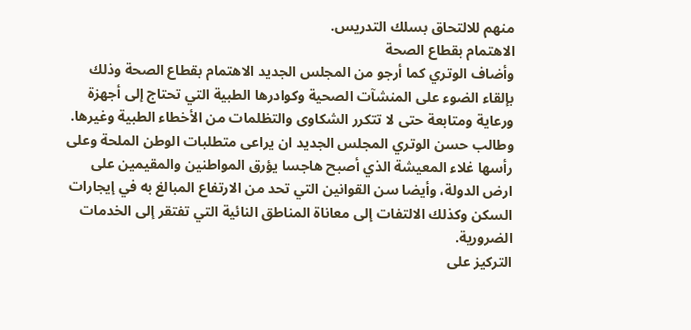منهم للالتحاق بسلك التدريس.
الاهتمام بقطاع الصحة
وأضاف الوتري كما أرجو من المجلس الجديد الاهتمام بقطاع الصحة وذلك بإلقاء الضوء على المنشآت الصحية وكوادرها الطبية التي تحتاج إلى أجهزة ورعاية ومتابعة حتى لا تتكرر الشكاوى والتظلمات من الأخطاء الطبية وغيرها.
وطالب حسن الوتري المجلس الجديد ان يراعى متطلبات الوطن الملحة وعلى رأسها غلاء المعيشة الذي أصبح هاجسا يؤرق المواطنين والمقيمين على ارض الدولة، وأيضا سن القوانين التي تحد من الارتفاع المبالغ به في إيجارات السكن وكذلك الالتفات إلى معاناة المناطق النائية التي تفتقر إلى الخدمات الضرورية.
التركيز على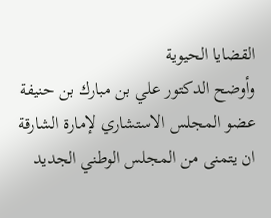القضايا الحيوية
وأوضح الدكتور علي بن مبارك بن حنيفة عضو المجلس الاستشاري لإمارة الشارقة ان يتمنى من المجلس الوطني الجديد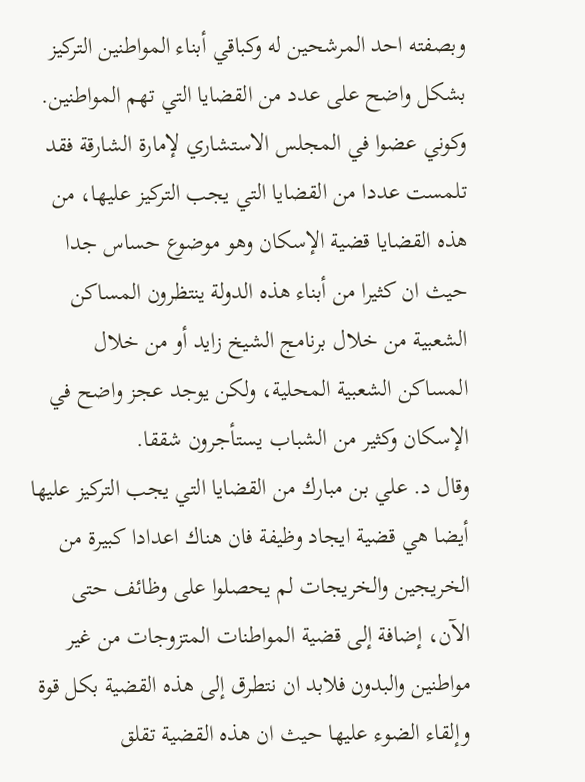وبصفته احد المرشحين له وكباقي أبناء المواطنين التركيز بشكل واضح على عدد من القضايا التي تهم المواطنين.
وكوني عضوا في المجلس الاستشاري لإمارة الشارقة فقد تلمست عددا من القضايا التي يجب التركيز عليها، من هذه القضايا قضية الإسكان وهو موضوع حساس جدا حيث ان كثيرا من أبناء هذه الدولة ينتظرون المساكن الشعبية من خلال برنامج الشيخ زايد أو من خلال المساكن الشعبية المحلية، ولكن يوجد عجز واضح في الإسكان وكثير من الشباب يستأجرون شققا.
وقال د. علي بن مبارك من القضايا التي يجب التركيز عليها أيضا هي قضية ايجاد وظيفة فان هناك اعدادا كبيرة من الخريجين والخريجات لم يحصلوا على وظائف حتى الآن، إضافة إلى قضية المواطنات المتزوجات من غير مواطنين والبدون فلابد ان نتطرق إلى هذه القضية بكل قوة وإلقاء الضوء عليها حيث ان هذه القضية تقلق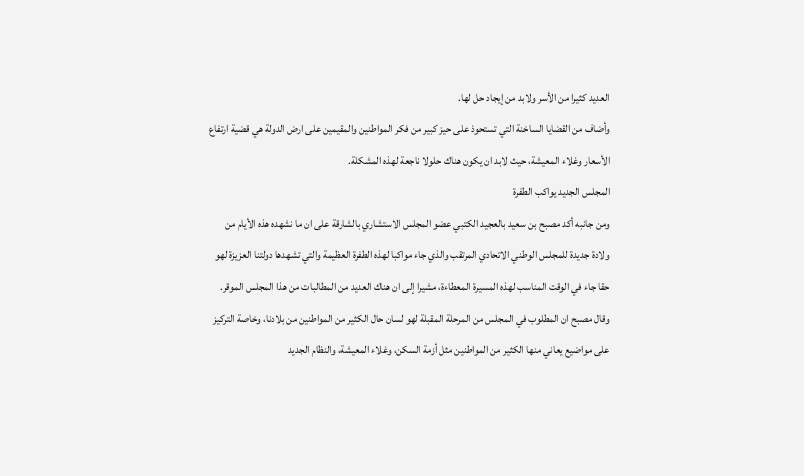العديد كثيرا من الأسر ولابد من إيجاد حل لها.
وأضاف من القضايا الساخنة التي تستحوذ على حيز كبير من فكر المواطنين والمقيمين على ارض الدولة هي قضية ارتفاع الأسعار وغلاء المعيشة، حيث لابد ان يكون هناك حلولا ناجعة لهذه المشكلة.
المجلس الجديد يواكب الطفرة
ومن جانبه أكد مصبح بن سعيد بالعجيد الكتبي عضو المجلس الاستشاري بالشارقة على ان ما نشهده هذه الأيام من ولادة جديدة للمجلس الوطني الاتحادي المرتقب والذي جاء مواكبا لهذه الطفرة العظيمة والتي تشهدها دولتنا العزيزة لهو حقا جاء في الوقت المناسب لهذه المسيرة المعطاءة، مشيرا إلى ان هناك العديد من المطالبات من هذا المجلس الموقر.
وقال مصبح ان المطلوب في المجلس من المرحلة المقبلة لهو لسان حال الكثير من المواطنين من بلادنا، وخاصة التركيز على مواضيع يعاني منها الكثير من المواطنين مثل أزمة السكن، وغلاء المعيشة، والنظام الجديد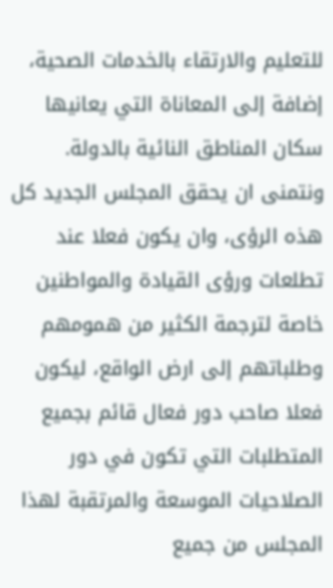للتعليم والارتقاء بالخدمات الصحية، إضافة إلى المعاناة التي يعانيها سكان المناطق النائية بالدولة.
ونتمنى ان يحقق المجلس الجديد كل هذه الرؤى، وان يكون فعلا عند تطلعات ورؤى القيادة والمواطنين خاصة لترجمة الكثير من همومهم وطلباتهم إلى ارض الواقع، ليكون فعلا صاحب دور فعال قائم بجميع المتطلبات التي تكون في دور الصلاحيات الموسعة والمرتقبة لهذا المجلس من جميع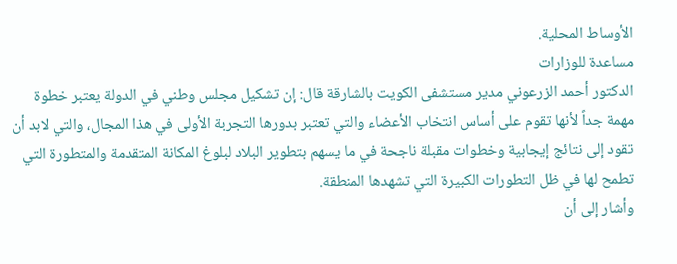الأوساط المحلية.
مساعدة للوزارات
الدكتور أحمد الزرعوني مدير مستشفى الكويت بالشارقة قال: إن تشكيل مجلس وطني في الدولة يعتبر خطوة مهمة جداً لأنها تقوم على أساس انتخاب الأعضاء والتي تعتبر بدورها التجربة الأولى في هذا المجال، والتي لابد أن تقود إلى نتائج إيجابية وخطوات مقبلة ناجحة في ما يسهم بتطوير البلاد لبلوغ المكانة المتقدمة والمتطورة التي تطمح لها في ظل التطورات الكبيرة التي تشهدها المنطقة.
وأشار إلى أن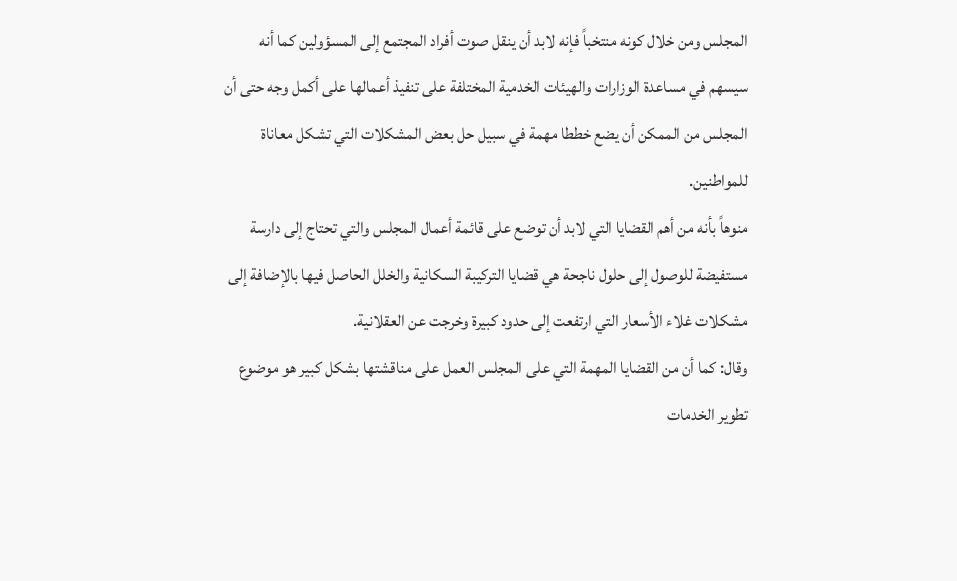المجلس ومن خلال كونه منتخباً فإنه لابد أن ينقل صوت أفراد المجتمع إلى المسؤولين كما أنه سيسهم في مساعدة الوزارات والهيئات الخدمية المختلفة على تنفيذ أعمالها على أكمل وجه حتى أن المجلس من الممكن أن يضع خططا مهمة في سبيل حل بعض المشكلات التي تشكل معاناة للمواطنين.
منوهاً بأنه من أهم القضايا التي لابد أن توضع على قائمة أعمال المجلس والتي تحتاج إلى دارسة مستفيضة للوصول إلى حلول ناجحة هي قضايا التركيبة السكانية والخلل الحاصل فيها بالإضافة إلى مشكلات غلاء الأسعار التي ارتفعت إلى حدود كبيرة وخرجت عن العقلانية.
وقال: كما أن من القضايا المهمة التي على المجلس العمل على مناقشتها بشكل كبير هو موضوع تطوير الخدمات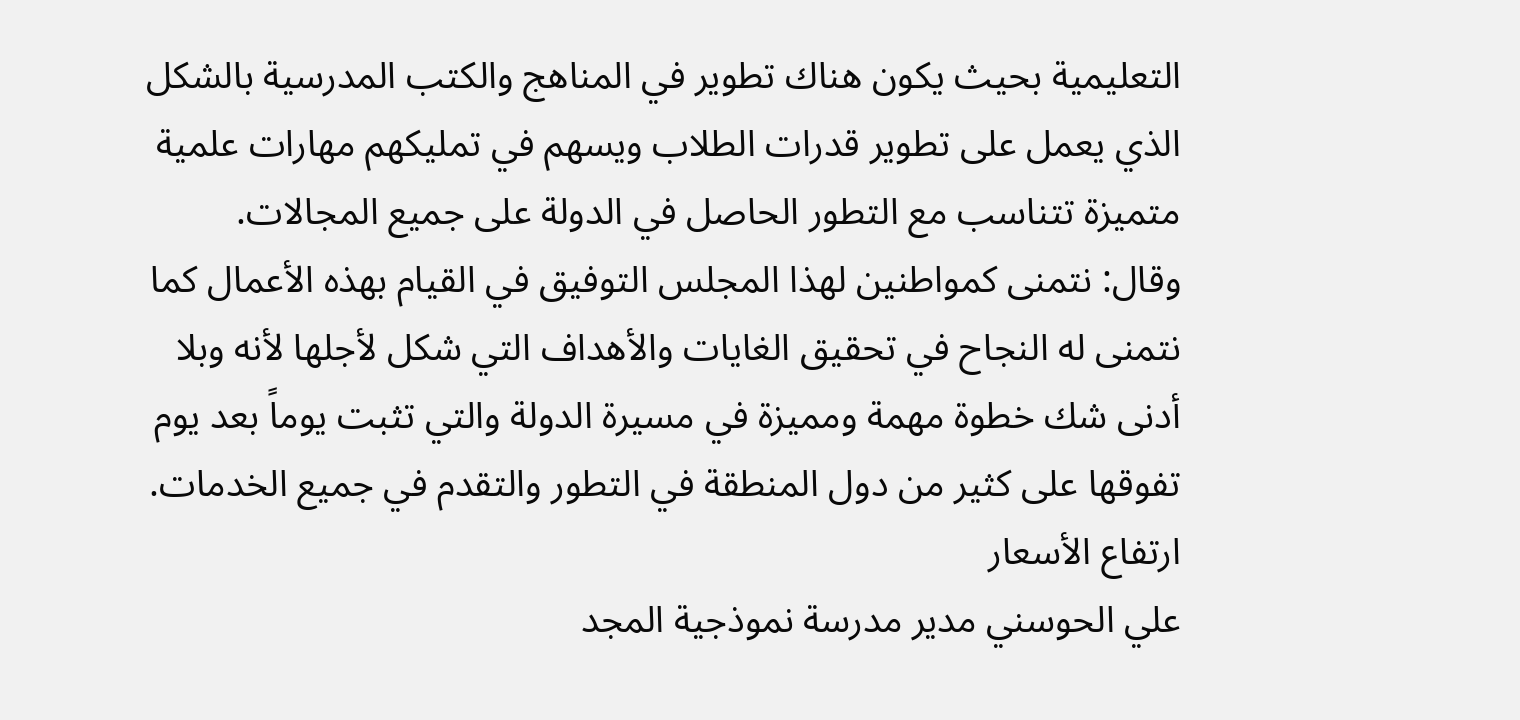التعليمية بحيث يكون هناك تطوير في المناهج والكتب المدرسية بالشكل الذي يعمل على تطوير قدرات الطلاب ويسهم في تمليكهم مهارات علمية متميزة تتناسب مع التطور الحاصل في الدولة على جميع المجالات.
وقال: نتمنى كمواطنين لهذا المجلس التوفيق في القيام بهذه الأعمال كما نتمنى له النجاح في تحقيق الغايات والأهداف التي شكل لأجلها لأنه وبلا أدنى شك خطوة مهمة ومميزة في مسيرة الدولة والتي تثبت يوماً بعد يوم تفوقها على كثير من دول المنطقة في التطور والتقدم في جميع الخدمات.
ارتفاع الأسعار
علي الحوسني مدير مدرسة نموذجية المجد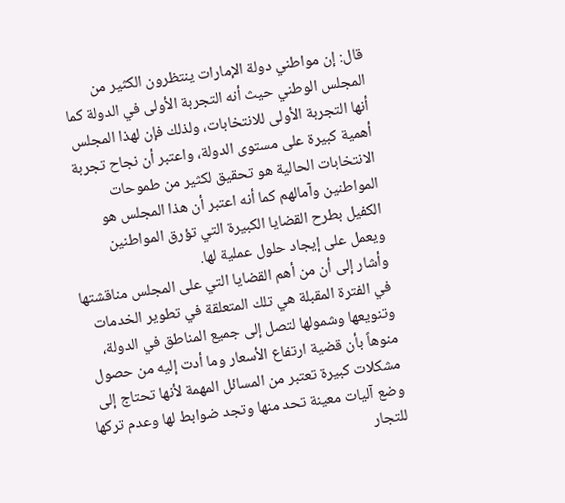قال: إن مواطني دولة الإمارات ينتظرون الكثير من المجلس الوطني حيث أنه التجربة الأولى في الدولة كما أنها التجربة الأولى للانتخابات، ولذلك فإن لهذا المجلس أهمية كبيرة على مستوى الدولة، واعتبر أن نجاح تجربة الانتخابات الحالية هو تحقيق لكثير من طموحات المواطنين وآمالهم كما أنه اعتبر أن هذا المجلس هو الكفيل بطرح القضايا الكبيرة التي تؤرق المواطنين ويعمل على إيجاد حلول عملية لها.
وأشار إلى أن من أهم القضايا التي على المجلس مناقشتها في الفترة المقبلة هي تلك المتعلقة في تطوير الخدمات وتنويعها وشمولها لتصل إلى جميع المناطق في الدولة، منوهاً بأن قضية ارتفاع الأسعار وما أدت إليه من حصول مشكلات كبيرة تعتبر من المسائل المهمة لأنها تحتاج إلى وضع آليات معينة تحد منها وتجد ضوابط لها وعدم تركها للتجار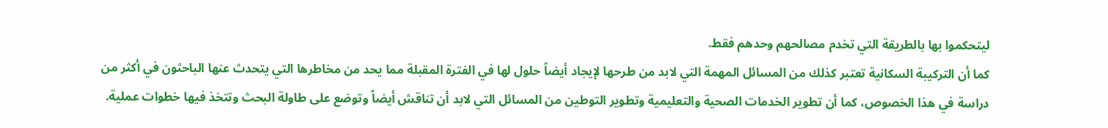ليتحكموا بها بالطريقة التي تخدم مصالحهم وحدهم فقط.
كما أن التركيبة السكانية تعتبر كذلك من المسائل المهمة التي لابد من طرحها لإيجاد أيضاً حلول لها في الفترة المقبلة مما يحد من مخاطرها التي يتحدث عنها الباحثون في أكثر من دراسة في هذا الخصوص، كما أن تطوير الخدمات الصحية والتعليمية وتطوير التوطين من المسائل التي لابد أن تناقش أيضاً وتوضع على طاولة البحث وتتخذ فيها خطوات عملية.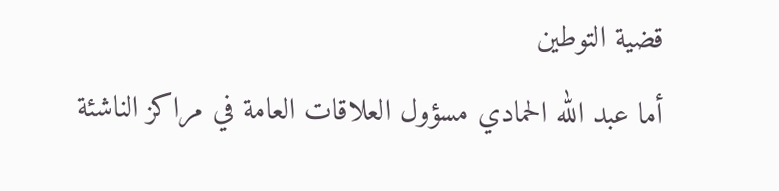قضية التوطين
أما عبد الله الحمادي مسؤول العلاقات العامة في مراكز الناشئة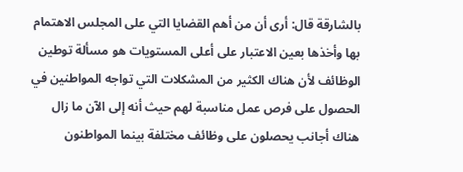بالشارقة قال: أرى أن من أهم القضايا التي على المجلس الاهتمام بها وأخذها بعين الاعتبار على أعلى المستويات هو مسألة توطين الوظائف لأن هناك الكثير من المشكلات التي تواجه المواطنين في الحصول على فرص عمل مناسبة لهم حيث أنه إلى الآن ما زال هناك أجانب يحصلون على وظائف مختلفة بينما المواطنون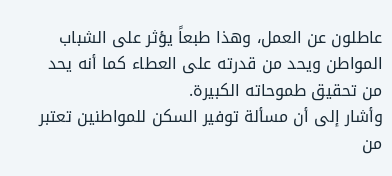عاطلون عن العمل، وهذا طبعاً يؤثر على الشباب المواطن ويحد من قدرته على العطاء كما أنه يحد من تحقيق طموحاته الكبيرة.
وأشار إلى أن مسألة توفير السكن للمواطنين تعتبر من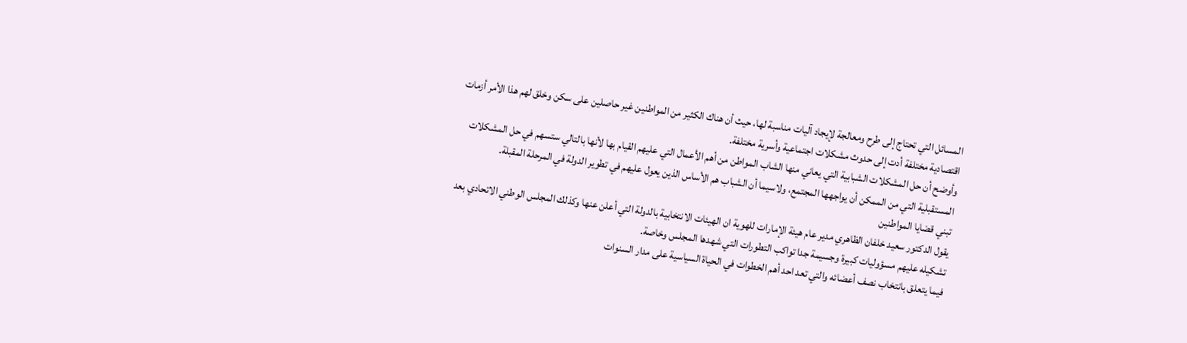المسائل التي تحتاج إلى طرح ومعالجة لإيجاد آليات مناسبة لها، حيث أن هناك الكثير من المواطنين غير حاصلين على سكن وخلق لهم هذا الأمر أزمات اقتصادية مختلفة أدت إلى حدوث مشكلات اجتماعية وأسرية مختلفة.
وأوضح أن حل المشكلات الشبابية التي يعاني منها الشاب المواطن من أهم الأعمال التي عليهم القيام بها لأنها بالتالي ستسهم في حل المشكلات المستقبلية التي من الممكن أن يواجهها المجتمع، ولاسيما أن الشباب هم الأساس الذين يعول عليهم في تطوير الدولة في المرحلة المقبلة.
تبني قضايا المواطنين
يقول الدكتور سعيد خلفان الظاهري مدير عام هيئة الإمارات للهوية ان الهيئات الانتخابية بالدولة التي أعلن عنها وكذلك المجلس الوطني الاتحادي بعد تشكيله عليهم مسؤوليات كبيرة وجسيمة جدا تواكب التطورات التي شهدها المجلس وخاصة.
فيما يتعلق بانتخاب نصف أعضائه والتي تعد احد أهم الخطوات في الحياة السياسية على مدار السنوات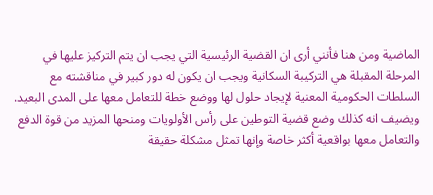الماضية ومن هنا فأنني أرى ان القضية الرئيسية التي يجب ان يتم التركيز عليها في المرحلة المقبلة هي التركيبة السكانية ويجب ان يكون له دور كبير في مناقشته مع السلطات الحكومية المعنية لإيجاد حلول لها ووضع خطة للتعامل معها على المدى البعيد.
ويضيف انه كذلك وضع قضية التوطين على رأس الأولويات ومنحها المزيد من قوة الدفع والتعامل معها بواقعية أكثر خاصة وإنها تمثل مشكلة حقيقة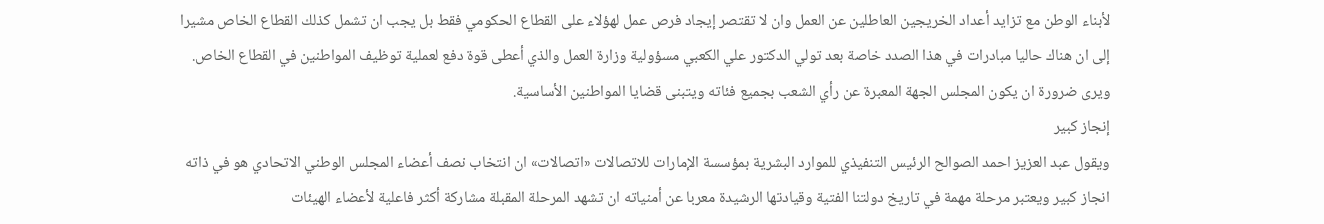لأبناء الوطن مع تزايد أعداد الخريجين العاطلين عن العمل وان لا تقتصر إيجاد فرص عمل لهؤلاء على القطاع الحكومي فقط بل يجب ان تشمل كذلك القطاع الخاص مشيرا إلى ان هناك حاليا مبادرات في هذا الصدد خاصة بعد تولي الدكتور علي الكعبي مسؤولية وزارة العمل والذي أعطى قوة دفع لعملية توظيف المواطنين في القطاع الخاص.
ويرى ضرورة ان يكون المجلس الجهة المعبرة عن رأي الشعب بجميع فئاته ويتبنى قضايا المواطنين الأساسية.
إنجاز كبير
ويقول عبد العزيز احمد الصوالح الرئيس التنفيذي للموارد البشرية بمؤسسة الإمارات للاتصالات «اتصالات» ان انتخاب نصف أعضاء المجلس الوطني الاتحادي هو في ذاته انجاز كبير ويعتبر مرحلة مهمة في تاريخ دولتنا الفتية وقيادتها الرشيدة معربا عن أمنياته ان تشهد المرحلة المقبلة مشاركة أكثر فاعلية لأعضاء الهيئات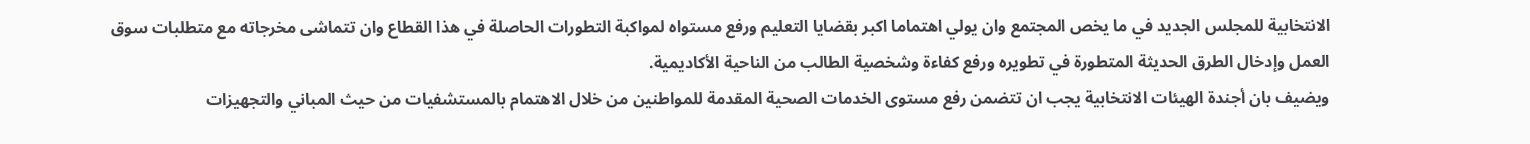الانتخابية للمجلس الجديد في ما يخص المجتمع وان يولي اهتماما اكبر بقضايا التعليم ورفع مستواه لمواكبة التطورات الحاصلة في هذا القطاع وان تتماشى مخرجاته مع متطلبات سوق العمل وإدخال الطرق الحديثة المتطورة في تطويره ورفع كفاءة وشخصية الطالب من الناحية الأكاديمية.
ويضيف بان أجندة الهيئات الانتخابية يجب ان تتضمن رفع مستوى الخدمات الصحية المقدمة للمواطنين من خلال الاهتمام بالمستشفيات من حيث المباني والتجهيزات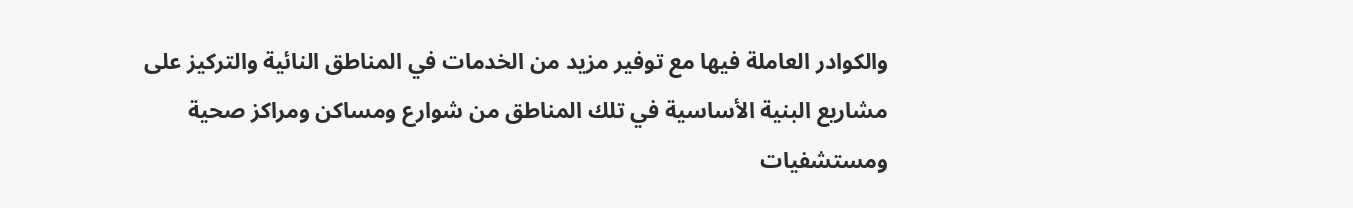والكوادر العاملة فيها مع توفير مزيد من الخدمات في المناطق النائية والتركيز على مشاريع البنية الأساسية في تلك المناطق من شوارع ومساكن ومراكز صحية ومستشفيات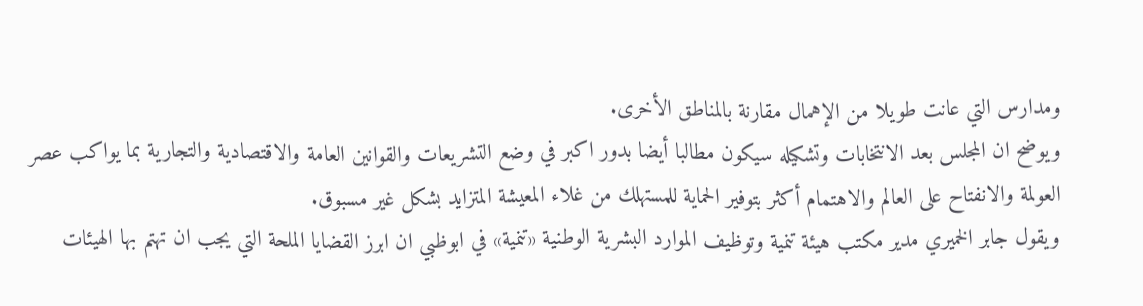ومدارس التي عانت طويلا من الإهمال مقارنة بالمناطق الأخرى.
ويوضح ان المجلس بعد الانتخابات وتشكيله سيكون مطالبا أيضا بدور اكبر في وضع التشريعات والقوانين العامة والاقتصادية والتجارية بما يواكب عصر العولمة والانفتاح على العالم والاهتمام أكثر بتوفير الحماية للمستهلك من غلاء المعيشة المتزايد بشكل غير مسبوق.
ويقول جابر الخميري مدير مكتب هيئة تنمية وتوظيف الموارد البشرية الوطنية «تنمية» في ابوظبي ان ابرز القضايا الملحة التي يجب ان تهتم بها الهيئات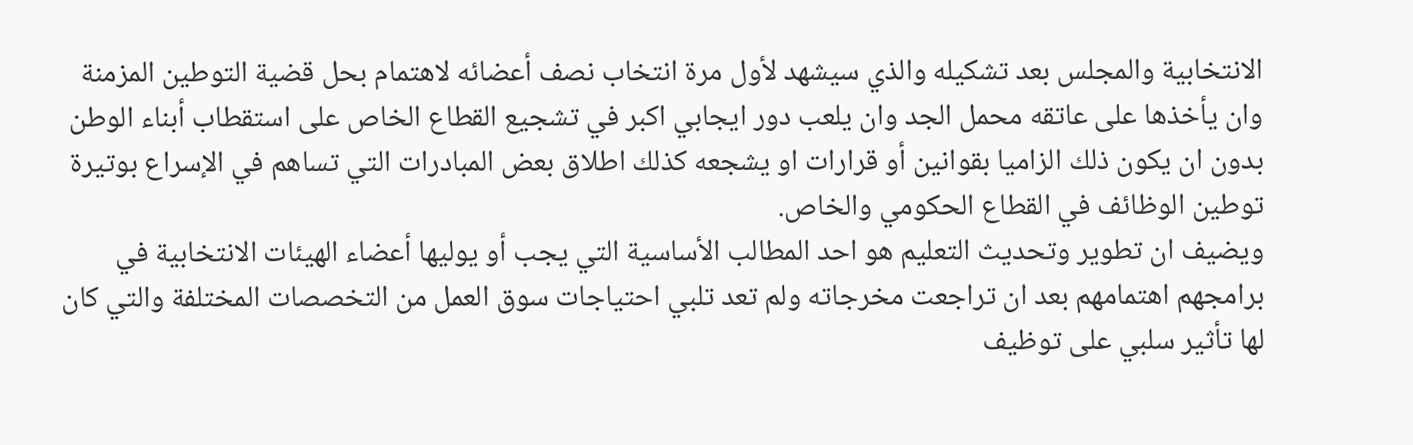الانتخابية والمجلس بعد تشكيله والذي سيشهد لأول مرة انتخاب نصف أعضائه لاهتمام بحل قضية التوطين المزمنة وان يأخذها على عاتقه محمل الجد وان يلعب دور ايجابي اكبر في تشجيع القطاع الخاص على استقطاب أبناء الوطن بدون ان يكون ذلك الزاميا بقوانين أو قرارات او يشجعه كذلك اطلاق بعض المبادرات التي تساهم في الإسراع بوتيرة توطين الوظائف في القطاع الحكومي والخاص.
ويضيف ان تطوير وتحديث التعليم هو احد المطالب الأساسية التي يجب أو يوليها أعضاء الهيئات الانتخابية في برامجهم اهتمامهم بعد ان تراجعت مخرجاته ولم تعد تلبي احتياجات سوق العمل من التخصصات المختلفة والتي كان لها تأثير سلبي على توظيف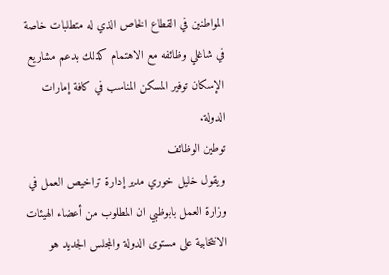المواطنين في القطاع الخاص الذي له متطلبات خاصة في شاغلي وظائفه مع الاهتمام كذلك بدعم مشاريع الإسكان توفير المسكن المناسب في كافة إمارات الدولة.
توطين الوظائف
ويقول خليل خوري مدير إدارة تراخيص العمل في وزارة العمل بابوظبي ان المطلوب من أعضاء الهيئات الانتخابية على مستوى الدولة والمجلس الجديد هو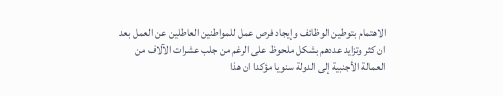الاهتمام بتوطين الوظائف وإيجاد فرص عمل للمواطنين العاطلين عن العمل بعد ان كثر وتزايد عددهم بشكل ملحوظ على الرغم من جلب عشرات الآلاف من العمالة الأجنبية إلى الدولة سنويا مؤكدا ان هذا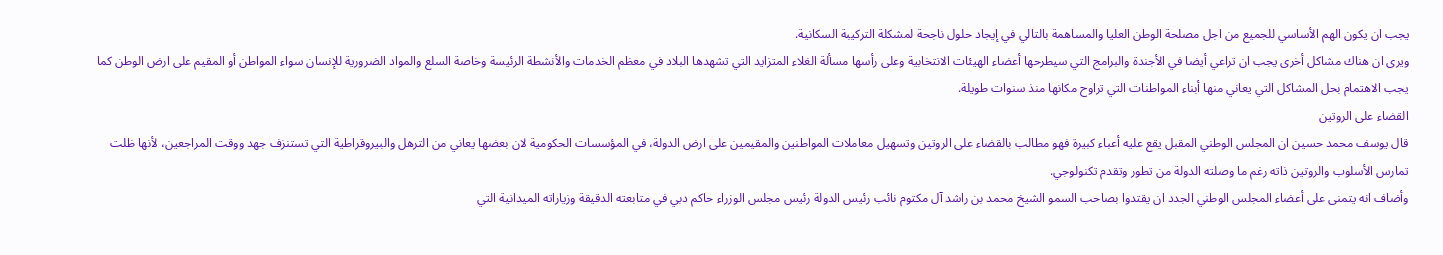يجب ان يكون الهم الأساسي للجميع من اجل مصلحة الوطن العليا والمساهمة بالتالي في إيجاد حلول ناجحة لمشكلة التركيبة السكانية.
ويرى ان هناك مشاكل أخرى يجب ان تراعي أيضا في الأجندة والبرامج التي سيطرحها أعضاء الهيئات الانتخابية وعلى رأسها مسألة الغلاء المتزايد التي تشهدها البلاد في معظم الخدمات والأنشطة الرئيسة وخاصة السلع والمواد الضرورية للإنسان سواء المواطن أو المقيم على ارض الوطن كما يجب الاهتمام بحل المشاكل التي يعاني منها أبناء المواطنات التي تراوح مكانها منذ سنوات طويلة.
القضاء على الروتين
قال يوسف محمد حسين ان المجلس الوطني المقبل يقع عليه أعباء كبيرة فهو مطالب بالقضاء على الروتين وتسهيل معاملات المواطنين والمقيمين على ارض الدولة، في المؤسسات الحكومية لان بعضها يعاني من الترهل والبيروقراطية التي تستنزف جهد ووقت المراجعين، لأنها ظلت تمارس الأسلوب والروتين ذاته رغم ما وصلته الدولة من تطور وتقدم تكنولوجي.
وأضاف انه يتمنى على أعضاء المجلس الوطني الجدد ان يقتدوا بصاحب السمو الشيخ محمد بن راشد آل مكتوم نائب رئيس الدولة رئيس مجلس الوزراء حاكم دبي في متابعته الدقيقة وزياراته الميدانية التي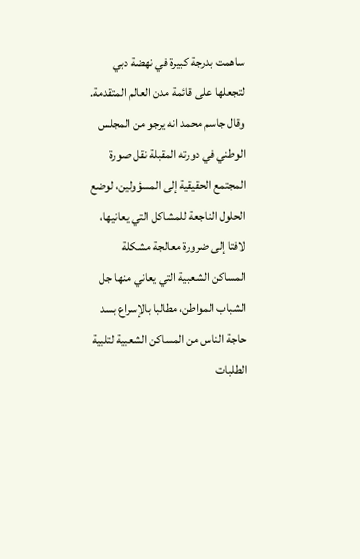ساهمت بدرجة كبيرة في نهضة دبي لتجعلها على قائمة مدن العالم المتقدمة.
وقال جاسم محمد انه يرجو من المجلس الوطني في دورته المقبلة نقل صورة المجتمع الحقيقية إلى المسؤولين، لوضع الحلول الناجعة للمشاكل التي يعانيها، لافتا إلى ضرورة معالجة مشكلة المساكن الشعبية التي يعاني منها جل الشباب المواطن، مطالبا بالإسراع بسد حاجة الناس من المساكن الشعبية لتلبية الطلبات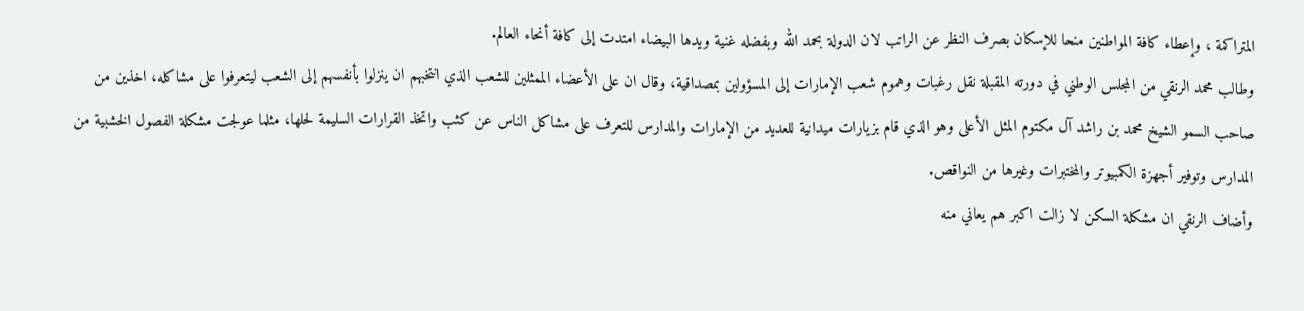المتراكمة ، وإعطاء كافة المواطنين منحا للإسكان بصرف النظر عن الراتب لان الدولة بحمد الله وبفضله غنية ويدها البيضاء امتدت إلى كافة أنحاء العالم.
وطالب محمد الرنقي من المجلس الوطني في دورته المقبلة نقل رغبات وهموم شعب الإمارات إلى المسؤولين بمصداقية، وقال ان على الأعضاء الممثلين للشعب الذي انتخبهم ان ينزلوا بأنفسهم إلى الشعب ليتعرفوا على مشاكله، اخذين من صاحب السمو الشيخ محمد بن راشد آل مكتوم المثل الأعلى وهو الذي قام بزيارات ميدانية للعديد من الإمارات والمدارس للتعرف على مشاكل الناس عن كثب واتخذ القرارات السليمة لحلها، مثلما عولجت مشكلة الفصول الخشبية من المدارس وتوفير أجهزة الكمبيوتر والمختبرات وغيرها من النواقص.
وأضاف الرنقي ان مشكلة السكن لا زالت اكبر هم يعاني منه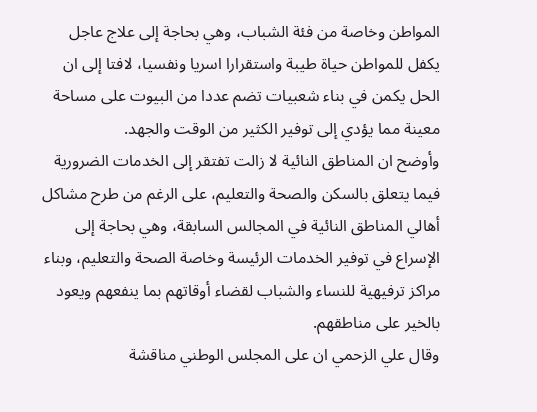المواطن وخاصة من فئة الشباب، وهي بحاجة إلى علاج عاجل يكفل للمواطن حياة طيبة واستقرارا اسريا ونفسيا، لافتا إلى ان الحل يكمن في بناء شعبيات تضم عددا من البيوت على مساحة معينة مما يؤدي إلى توفير الكثير من الوقت والجهد.
وأوضح ان المناطق النائية لا زالت تفتقر إلى الخدمات الضرورية فيما يتعلق بالسكن والصحة والتعليم، على الرغم من طرح مشاكل أهالي المناطق النائية في المجالس السابقة، وهي بحاجة إلى الإسراع في توفير الخدمات الرئيسة وخاصة الصحة والتعليم، وبناء مراكز ترفيهية للنساء والشباب لقضاء أوقاتهم بما ينفعهم ويعود بالخير على مناطقهم.
وقال علي الزحمي ان على المجلس الوطني مناقشة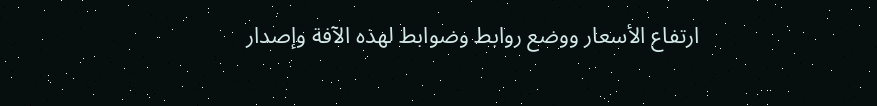ارتفاع الأسعار ووضع روابط وضوابط لهذه الآفة وإصدار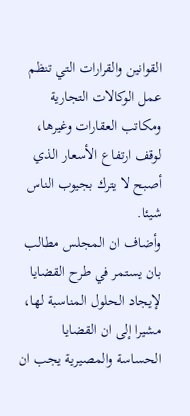القوانين والقرارات التي تنظم عمل الوكالات التجارية ومكاتب العقارات وغيرها، لوقف ارتفاع الأسعار الذي أصبح لا يترك بجيوب الناس شيئا.
وأضاف ان المجلس مطالب بان يستمر في طرح القضايا لإيجاد الحلول المناسبة لها، مشيرا إلى ان القضايا الحساسة والمصيرية يجب ان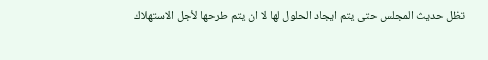تظل حديث المجلس حتى يتم ايجاد الحلول لها لا ان يتم طرحها لأجل الاستهلاك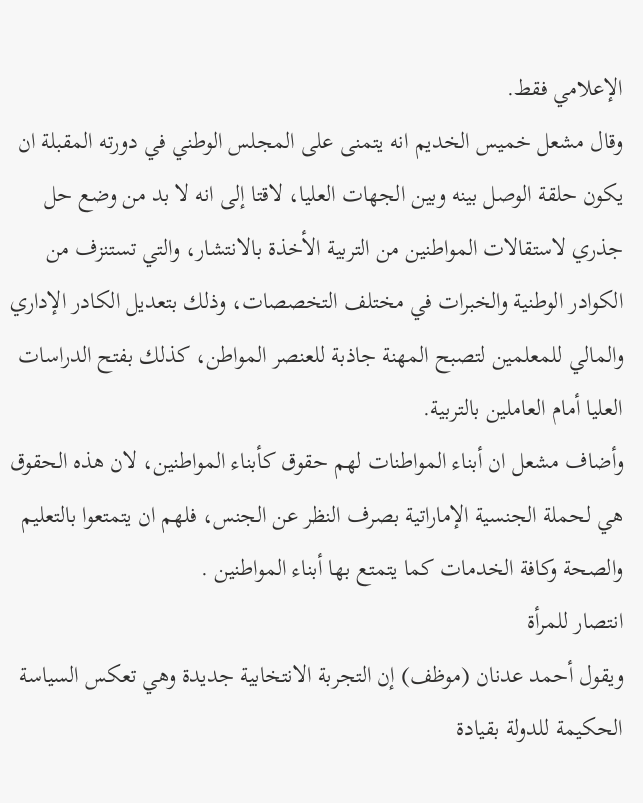الإعلامي فقط.
وقال مشعل خميس الخديم انه يتمنى على المجلس الوطني في دورته المقبلة ان يكون حلقة الوصل بينه وبين الجهات العليا، لاقتا إلى انه لا بد من وضع حل جذري لاستقالات المواطنين من التربية الأخذة بالانتشار، والتي تستنزف من الكوادر الوطنية والخبرات في مختلف التخصصات، وذلك بتعديل الكادر الإداري والمالي للمعلمين لتصبح المهنة جاذبة للعنصر المواطن، كذلك بفتح الدراسات العليا أمام العاملين بالتربية.
وأضاف مشعل ان أبناء المواطنات لهم حقوق كأبناء المواطنين، لان هذه الحقوق هي لحملة الجنسية الإماراتية بصرف النظر عن الجنس، فلهم ان يتمتعوا بالتعليم والصحة وكافة الخدمات كما يتمتع بها أبناء المواطنين .
انتصار للمرأة
ويقول أحمد عدنان (موظف) إن التجربة الانتخابية جديدة وهي تعكس السياسة الحكيمة للدولة بقيادة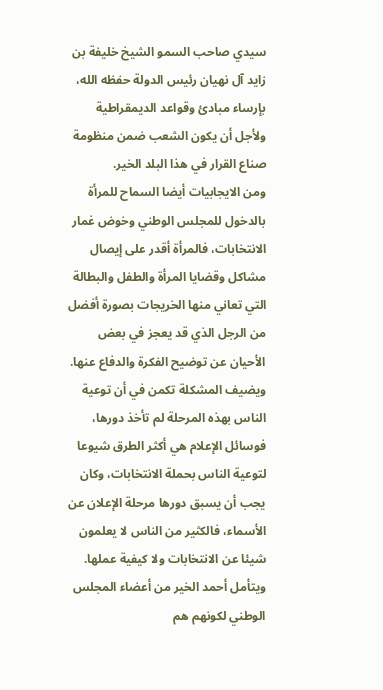سيدي صاحب السمو الشيخ خليفة بن زايد آل نهيان رئيس الدولة حفظه الله، بإرساء مبادئ وقواعد الديمقراطية ولأجل أن يكون الشعب ضمن منظومة صناع القرار في هذا البلد الخير.
ومن الايجابيات أيضا السماح للمرأة بالدخول للمجلس الوطني وخوض غمار الانتخابات، فالمرأة أقدر على إيصال مشاكل وقضايا المرأة والطفل والبطالة التي تعاني منها الخريجات بصورة أفضل من الرجل الذي قد يعجز في بعض الأحيان عن توضيح الفكرة والدفاع عنها.
ويضيف المشكلة تكمن في أن توعية الناس بهذه المرحلة لم تأخذ دورها، فوسائل الإعلام هي أكثر الطرق شيوعا لتوعية الناس بحملة الانتخابات، وكان يجب أن يسبق دورها مرحلة الإعلان عن الأسماء، فالكثير من الناس لا يعلمون شيئا عن الانتخابات ولا كيفية عملها.
ويتأمل أحمد الخير من أعضاء المجلس الوطني لكونهم هم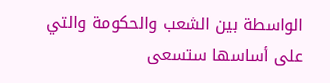الواسطة بين الشعب والحكومة والتي على أساسها ستسعى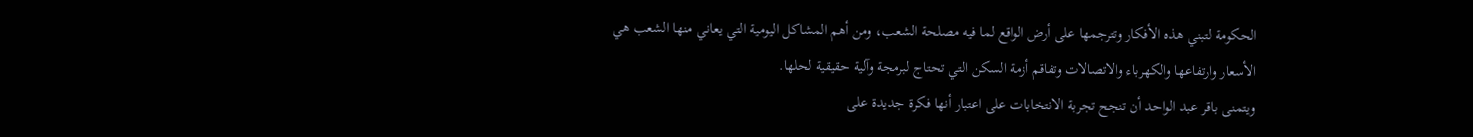الحكومة لتبني هذه الأفكار وتترجمها على أرض الواقع لما فيه مصلحة الشعب، ومن أهم المشاكل اليومية التي يعاني منها الشعب هي الأسعار وارتفاعها والكهرباء والاتصالات وتفاقم أزمة السكن التي تحتاج لبرمجة وآلية حقيقية لحلها.
ويتمنى باقر عبد الواحد أن تنجح تجربة الانتخابات على اعتبار أنها فكرة جديدة على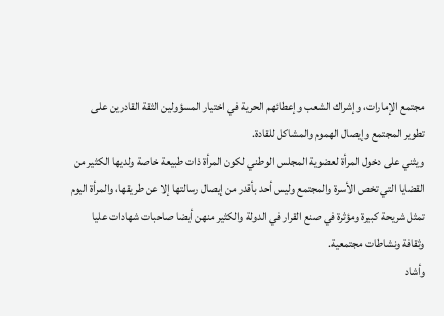مجتمع الإمارات، وإشراك الشعب وإعطائهم الحرية في اختيار المسؤولين الثقة القادرين على تطوير المجتمع وإيصال الهموم والمشاكل للقادة.
ويثني على دخول المرأة لعضوية المجلس الوطني لكون المرأة ذات طبيعة خاصة ولديها الكثير من القضايا التي تخص الأسرة والمجتمع وليس أحد بأقدر من إيصال رسالتها إلا عن طريقها، والمرأة اليوم تمثل شريحة كبيرة ومؤثرة في صنع القرار في الدولة والكثير منهن أيضا صاحبات شهادات عليا وثقافة ونشاطات مجتمعية.
وأشاد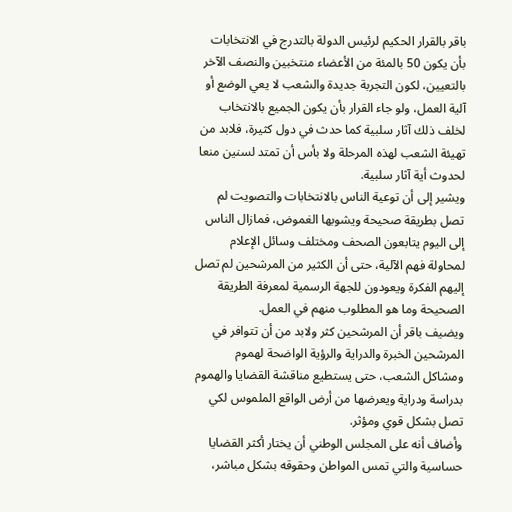باقر بالقرار الحكيم لرئيس الدولة بالتدرج في الانتخابات بأن يكون 50 بالمئة من الأعضاء منتخبين والنصف الآخر بالتعيين، لكون التجربة جديدة والشعب لا يعي الوضع أو آلية العمل، ولو جاء القرار بأن يكون الجميع بالانتخاب لخلف ذلك آثار سلبية كما حدث في دول كثيرة، فلابد من تهيئة الشعب لهذه المرحلة ولا بأس أن تمتد لسنين منعا لحدوث أية آثار سلبية.
ويشير إلى أن توعية الناس بالانتخابات والتصويت لم تصل بطريقة صحيحة ويشوبها الغموض، فمازال الناس إلى اليوم يتابعون الصحف ومختلف وسائل الإعلام لمحاولة فهم الآلية، حتى أن الكثير من المرشحين لم تصل إليهم الفكرة ويعودون للجهة الرسمية لمعرفة الطريقة الصحيحة وما هو المطلوب منهم في العمل.
ويضيف باقر أن المرشحين كثر ولابد من أن تتوافر في المرشحين الخبرة والدراية والرؤية الواضحة لهموم ومشاكل الشعب، حتى يستطيع مناقشة القضايا والهموم بدراسة ودراية ويعرضها من أرض الواقع الملموس لكي تصل بشكل قوي ومؤثر.
وأضاف أنه على المجلس الوطني أن يختار أكثر القضايا حساسية والتي تمس المواطن وحقوقه بشكل مباشر،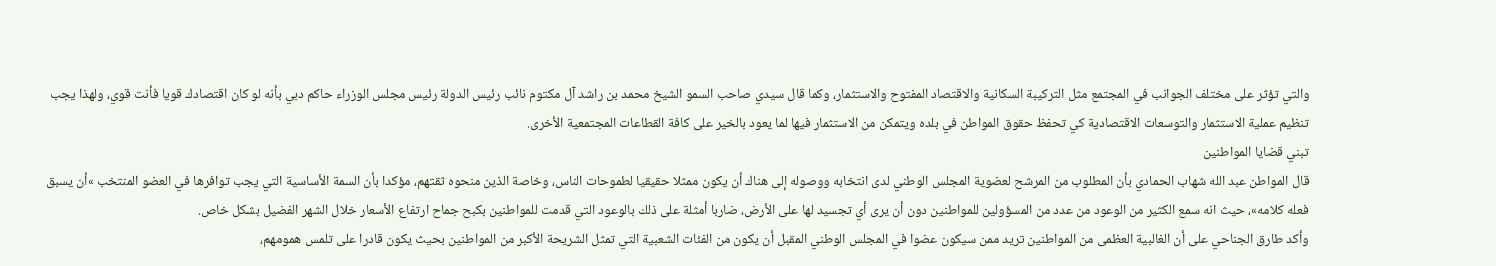والتي تؤثر على مختلف الجوانب في المجتمع مثل التركيبة السكانية والاقتصاد المفتوح والاستثمار، وكما قال سيدي صاحب السمو الشيخ محمد بن راشد آل مكتوم نائب رئيس الدولة رئيس مجلس الوزراء حاكم دبي بأنه لو كان اقتصادك قويا فأنت قوي، ولهذا يجب تنظيم عملية الاستثمار والتوسعات الاقتصادية كي تحفظ حقوق المواطن في بلده ويتمكن من الاستثمار فيها لما يعود بالخير على كافة القطاعات المجتمعية الأخرى.
تبني قضايا المواطنين
قال المواطن عبد الله شهاب الحمادي بأن المطلوب من المرشح لعضوية المجلس الوطني لدى انتخابه ووصوله إلى هناك أن يكون ممثلا حقيقيا لطموحات الناس، وخاصة الذين منحوه ثقتهم، مؤكدا بأن السمة الأساسية التي يجب توافرها في العضو المنتخب »أن يسبق فعله كلامه»، حيث انه سمع الكثير من الوعود من عدد من المسؤولين للمواطنين دون أن يرى أي تجسيد لها على الأرض، ضاربا أمثلة على ذلك بالوعود التي قدمت للمواطنين بكبح جماح ارتفاع الأسعار خلال الشهر الفضيل بشكل خاص.
وأكد طارق الجناحي على أن الغالبية العظمى من المواطنين تريد ممن سيكون عضوا في المجلس الوطني المقبل أن يكون من الفئات الشعبية التي تمثل الشريحة الأكبر من المواطنين بحيث يكون قادرا على تلمس همومهم،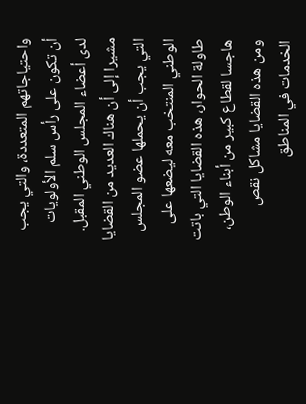واحتياجاتهم المتعددة، والتي يجب أن تكون على رأس سلم الأولويات لدى أعضاء المجلس الوطني المقبل.
مشيرا إلى أن هناك العديد من القضايا التي يجب أن يحملها عضو المجلس الوطني المنتخب معه ليضعها على طاولة الحوار، هذه القضايا التي باتت هاجسا لقطاع كبير من أبناء الوطن، ومن هذه القضايا مشاكل نقص الخدمات في المناطق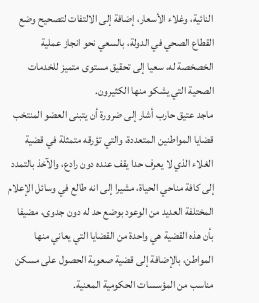النائية، وغلاء الأسعار، إضافة إلى الالتفات لتصحيح وضع القطاع الصحي في الدولة، بالسعي نحو انجاز عملية الخصخصة له، سعيا إلى تحقيق مستوى متميز للخدمات الصحية التي يشكو منها الكثيرون.
ماجد عتيق حارب أشار إلى ضرورة أن يتبنى العضو المنتخب قضايا المواطنين المتعددة، والتي تؤرقه متمثلة في قضية الغلاء الذي لا يعرف حدا يقف عنده دون رادع، والآخذ بالتمدد إلى كافة مناحي الحياة، مشيرا إلى انه طالع في وسائل الإعلام المختلفة العديد من الوعود بوضع حد له دون جدوى، مضيفا بأن هذه القضية هي واحدة من القضايا التي يعاني منها المواطن، بالإضافة إلى قضية صعوبة الحصول على مسكن مناسب من المؤسسات الحكومية المعنية.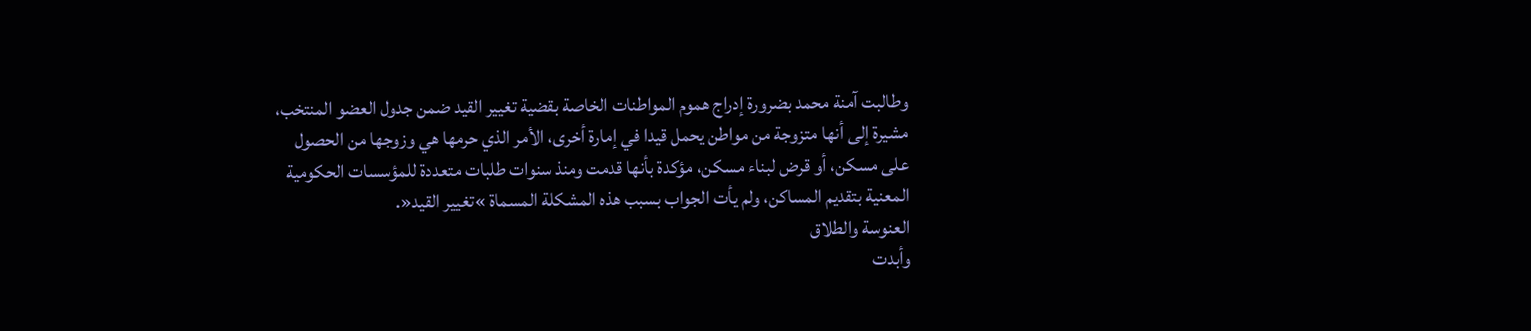وطالبت آمنة محمد بضرورة إدراج هموم المواطنات الخاصة بقضية تغيير القيد ضمن جدول العضو المنتخب، مشيرة إلى أنها متزوجة من مواطن يحمل قيدا في إمارة أخرى، الأمر الذي حرمها هي وزوجها من الحصول على مسكن، أو قرض لبناء مسكن، مؤكدة بأنها قدمت ومنذ سنوات طلبات متعددة للمؤسسات الحكومية المعنية بتقديم المساكن، ولم يأت الجواب بسبب هذه المشكلة المسماة »تغيير القيد«.
العنوسة والطلاق
وأبدت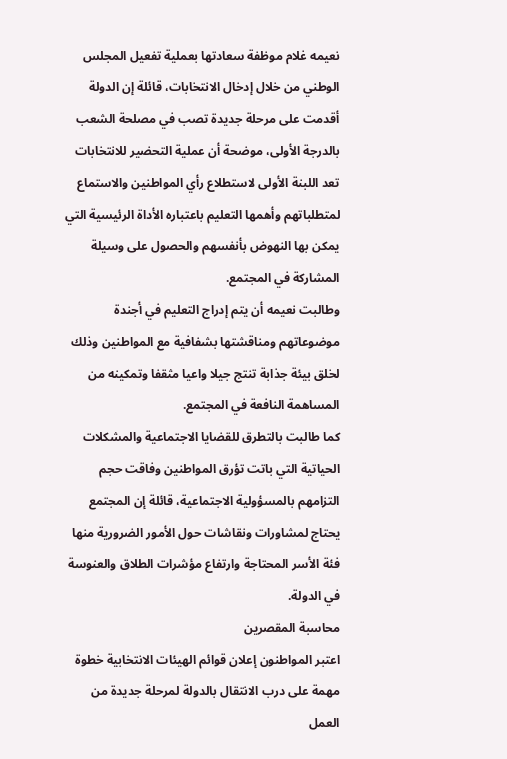نعيمه غلام موظفة سعادتها بعملية تفعيل المجلس الوطني من خلال إدخال الانتخابات، قائلة إن الدولة أقدمت على مرحلة جديدة تصب في مصلحة الشعب بالدرجة الأولى، موضحة أن عملية التحضير للانتخابات تعد اللبنة الأولى لاستطلاع رأي المواطنين والاستماع لمتطلباتهم وأهمها التعليم باعتباره الأداة الرئيسية التي يمكن بها النهوض بأنفسهم والحصول على وسيلة المشاركة في المجتمع.
وطالبت نعيمه أن يتم إدراج التعليم في أجندة موضوعاتهم ومناقشتها بشفافية مع المواطنين وذلك لخلق بيئة جذابة تنتج جيلا واعيا مثقفا وتمكينه من المساهمة النافعة في المجتمع.
كما طالبت بالتطرق للقضايا الاجتماعية والمشكلات الحياتية التي باتت تؤرق المواطنين وفاقت حجم التزامهم بالمسؤولية الاجتماعية، قائلة إن المجتمع يحتاج لمشاورات ونقاشات حول الأمور الضرورية منها فئة الأسر المحتاجة وارتفاع مؤشرات الطلاق والعنوسة في الدولة.
محاسبة المقصرين
اعتبر المواطنون إعلان قوائم الهيئات الانتخابية خطوة مهمة على درب الانتقال بالدولة لمرحلة جديدة من العمل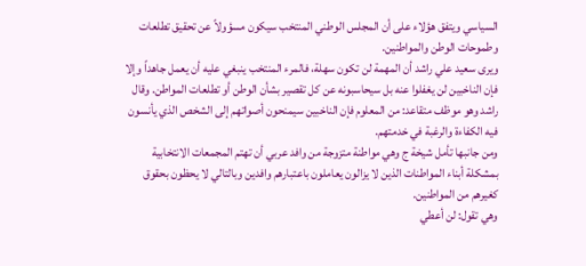السياسي ويتفق هؤلاء على أن المجلس الوطني المنتخب سيكون مسؤولاً عن تحقيق تطلعات وطموحات الوطن والمواطنين.
ويرى سعيد علي راشد أن المهمة لن تكون سهلة، فالمرء المنتخب ينبغي عليه أن يعمل جاهداً وإلا فإن الناخبين لن يغفلوا عنه بل سيحاسبونه عن كل تقصير بشأن الوطن أو تطلعات المواطن. وقال راشد وهو موظف متقاعد: من المعلوم فإن الناخبين سيمنحون أصواتهم إلى الشخص الذي يأنسون فيه الكفاءة والرغبة في خدمتهم.
ومن جانبها تأمل شيخة ج وهي مواطنة متزوجة من وافد عربي أن تهتم المجمعات الانتخابية بمشكلة أبناء المواطنات الذين لا يزالون يعاملون باعتبارهم وافدين وبالتالي لا يحظون بحقوق كغيرهم من المواطنين.
وهي تقول: لن أعطي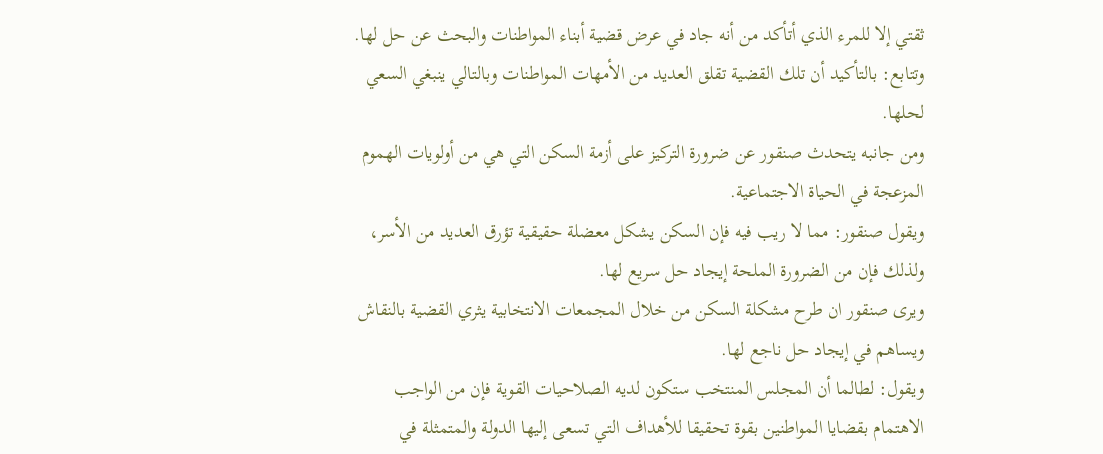ثقتي إلا للمرء الذي أتأكد من أنه جاد في عرض قضية أبناء المواطنات والبحث عن حل لها.
وتتابع: بالتأكيد أن تلك القضية تقلق العديد من الأمهات المواطنات وبالتالي ينبغي السعي لحلها.
ومن جانبه يتحدث صنقور عن ضرورة التركيز على أزمة السكن التي هي من أولويات الهموم المزعجة في الحياة الاجتماعية.
ويقول صنقور: مما لا ريب فيه فإن السكن يشكل معضلة حقيقية تؤرق العديد من الأسر، ولذلك فإن من الضرورة الملحة إيجاد حل سريع لها.
ويرى صنقور ان طرح مشكلة السكن من خلال المجمعات الانتخابية يثري القضية بالنقاش ويساهم في إيجاد حل ناجع لها.
ويقول: لطالما أن المجلس المنتخب ستكون لديه الصلاحيات القوية فإن من الواجب الاهتمام بقضايا المواطنين بقوة تحقيقا للأهداف التي تسعى إليها الدولة والمتمثلة في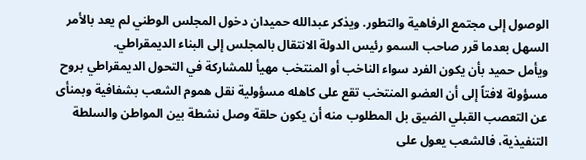الوصول إلى مجتمع الرفاهية والتطور. ويذكر عبدالله حميدان دخول المجلس الوطني لم يعد بالأمر السهل بعدما قرر صاحب السمو رئيس الدولة الانتقال بالمجلس إلى البناء الديمقراطي.
ويأمل حميد بأن يكون الفرد سواء الناخب أو المنتخب مهيأ للمشاركة في التحول الديمقراطي بروح مسؤولة لافتاً إلى أن العضو المنتخب تقع على كاهله مسؤولية نقل هموم الشعب بشفافية وبمنأى عن التعصب القبلي الضيق بل المطلوب منه أن يكون حلقة وصل نشطة بين المواطن والسلطة التنفيذية، فالشعب يعول على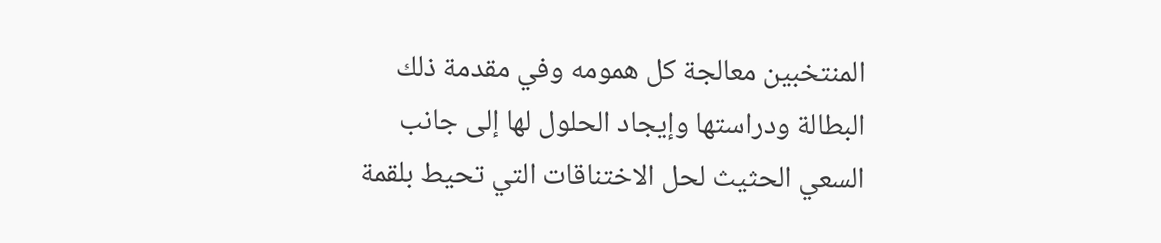المنتخبين معالجة كل همومه وفي مقدمة ذلك البطالة ودراستها وإيجاد الحلول لها إلى جانب السعي الحثيث لحل الاختناقات التي تحيط بلقمة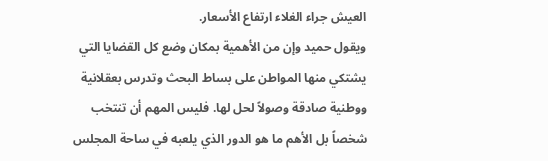العيش جراء الغلاء ارتفاع الأسعار.
ويقول حميد وإن من الأهمية بمكان وضع كل القضايا التي يشتكي منها المواطن على بساط البحث وتدرس بعقلانية ووطنية صادقة وصولاً لحل لها. فليس المهم أن تنتخب شخصاً بل الأهم ما هو الدور الذي يلعبه في ساحة المجلس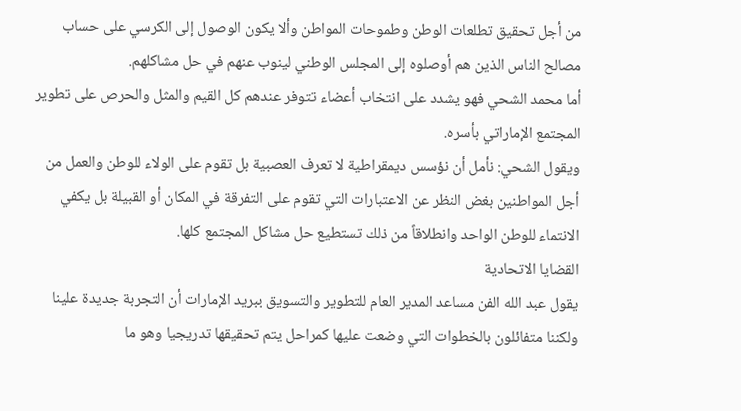من أجل تحقيق تطلعات الوطن وطموحات المواطن وألا يكون الوصول إلى الكرسي على حساب مصالح الناس الذين هم أوصلوه إلى المجلس الوطني لينوب عنهم في حل مشاكلهم.
أما محمد الشحي فهو يشدد على انتخاب أعضاء تتوفر عندهم كل القيم والمثل والحرص على تطوير المجتمع الإماراتي بأسره.
ويقول الشحي: نأمل أن نؤسس ديمقراطية لا تعرف العصبية بل تقوم على الولاء للوطن والعمل من أجل المواطنين بغض النظر عن الاعتبارات التي تقوم على التفرقة في المكان أو القبيلة بل يكفي الانتماء للوطن الواحد وانطلاقاً من ذلك تستطيع حل مشاكل المجتمع كلها.
القضايا الاتحادية
يقول عبد الله الفن مساعد المدير العام للتطوير والتسويق ببريد الإمارات أن التجربة جديدة علينا ولكننا متفائلون بالخطوات التي وضعت عليها كمراحل يتم تحقيقها تدريجيا وهو ما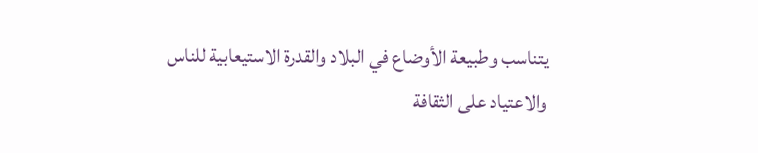يتناسب وطبيعة الأوضاع في البلاد والقدرة الاستيعابية للناس والاعتياد على الثقافة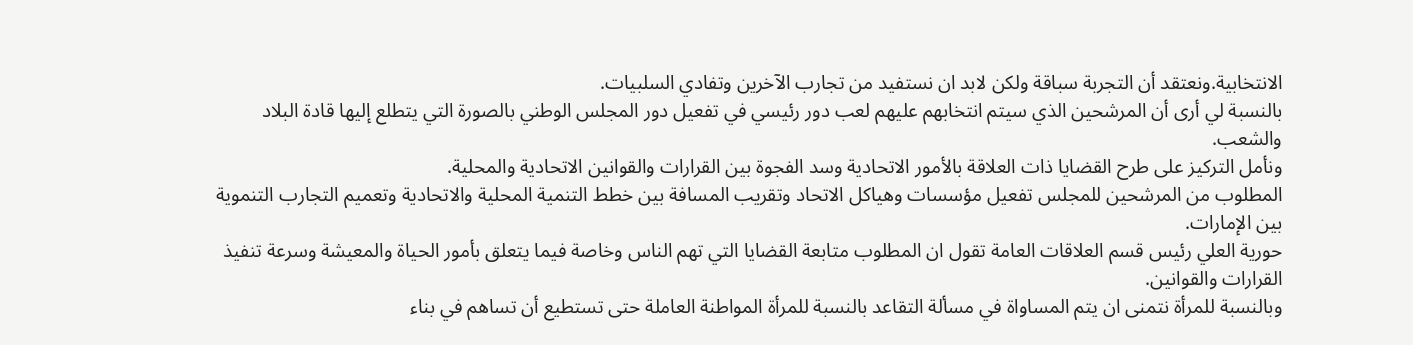الانتخابية.ونعتقد أن التجربة سباقة ولكن لابد ان نستفيد من تجارب الآخرين وتفادي السلبيات.
بالنسبة لي أرى أن المرشحين الذي سيتم انتخابهم عليهم لعب دور رئيسي في تفعيل دور المجلس الوطني بالصورة التي يتطلع إليها قادة البلاد والشعب.
ونأمل التركيز على طرح القضايا ذات العلاقة بالأمور الاتحادية وسد الفجوة بين القرارات والقوانين الاتحادية والمحلية.
المطلوب من المرشحين للمجلس تفعيل مؤسسات وهياكل الاتحاد وتقريب المسافة بين خطط التنمية المحلية والاتحادية وتعميم التجارب التنموية بين الإمارات.
حورية العلي رئيس قسم العلاقات العامة تقول ان المطلوب متابعة القضايا التي تهم الناس وخاصة فيما يتعلق بأمور الحياة والمعيشة وسرعة تنفيذ القرارات والقوانين.
وبالنسبة للمرأة نتمنى ان يتم المساواة في مسألة التقاعد بالنسبة للمرأة المواطنة العاملة حتى تستطيع أن تساهم في بناء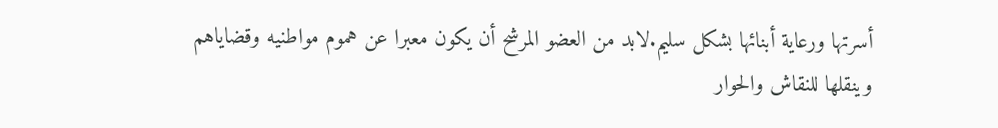أسرتها ورعاية أبنائها بشكل سليم.لابد من العضو المرشح أن يكون معبرا عن هموم مواطنيه وقضاياهم وينقلها للنقاش والحوار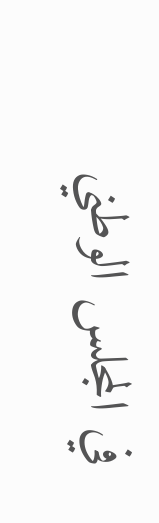في المجلس الوطني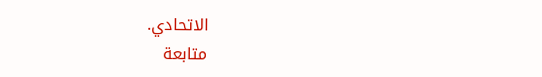الاتحادي.
متابعة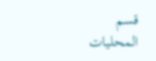قسم المحليات